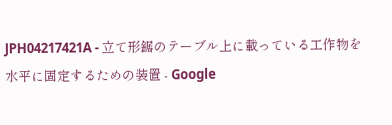JPH04217421A - 立て形鋸のテーブル上に載っている工作物を水平に固定するための装置 - Google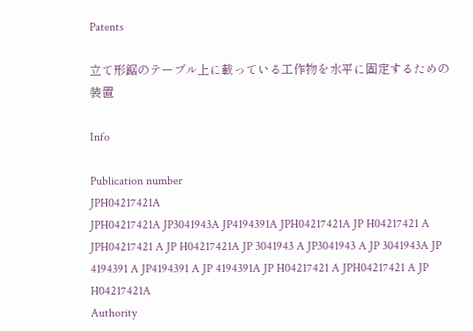Patents

立て形鋸のテーブル上に載っている工作物を水平に固定するための装置

Info

Publication number
JPH04217421A
JPH04217421A JP3041943A JP4194391A JPH04217421A JP H04217421 A JPH04217421 A JP H04217421A JP 3041943 A JP3041943 A JP 3041943A JP 4194391 A JP4194391 A JP 4194391A JP H04217421 A JPH04217421 A JP H04217421A
Authority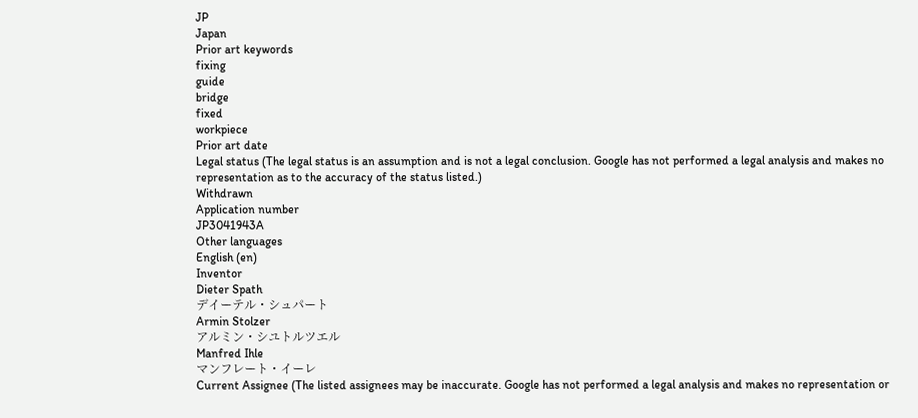JP
Japan
Prior art keywords
fixing
guide
bridge
fixed
workpiece
Prior art date
Legal status (The legal status is an assumption and is not a legal conclusion. Google has not performed a legal analysis and makes no representation as to the accuracy of the status listed.)
Withdrawn
Application number
JP3041943A
Other languages
English (en)
Inventor
Dieter Spath
デイーテル・シュパート
Armin Stolzer
アルミン・シユトルツエル
Manfred Ihle
マンフレート・イーレ
Current Assignee (The listed assignees may be inaccurate. Google has not performed a legal analysis and makes no representation or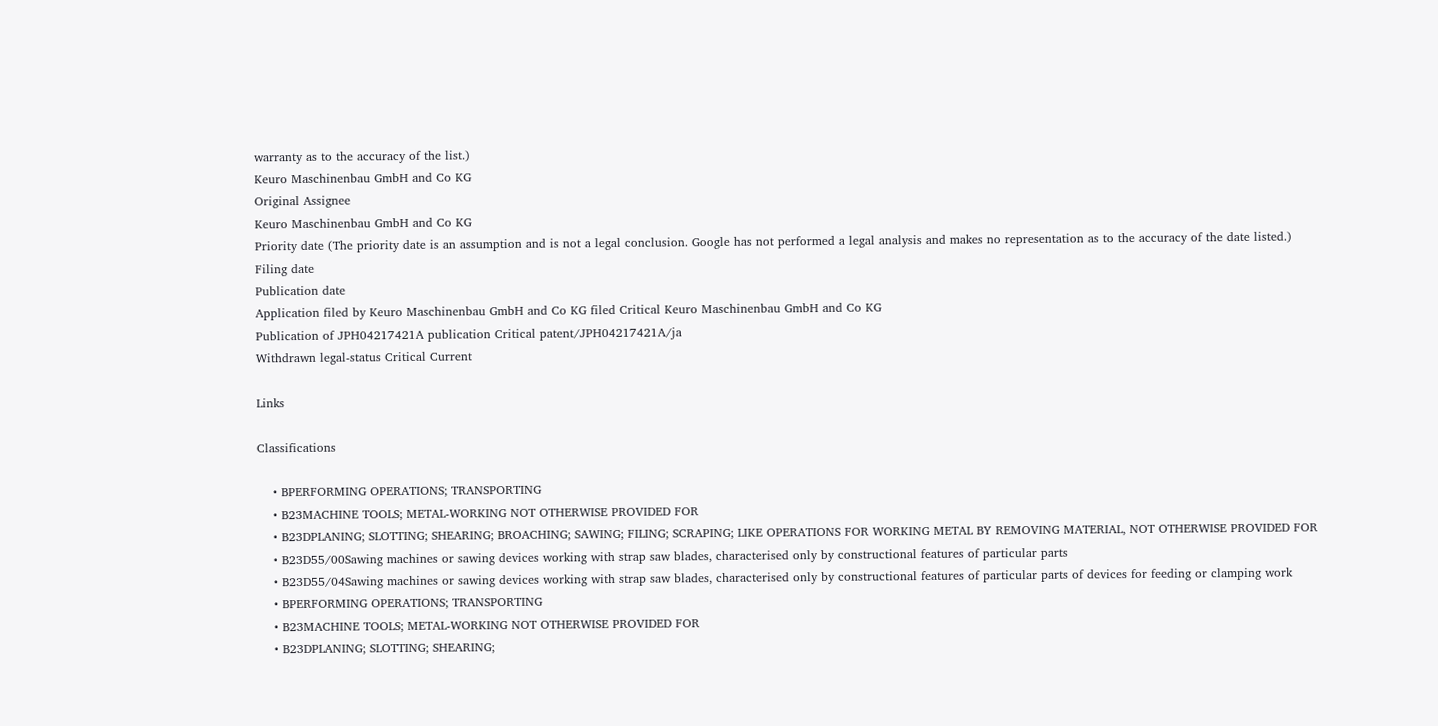warranty as to the accuracy of the list.)
Keuro Maschinenbau GmbH and Co KG
Original Assignee
Keuro Maschinenbau GmbH and Co KG
Priority date (The priority date is an assumption and is not a legal conclusion. Google has not performed a legal analysis and makes no representation as to the accuracy of the date listed.)
Filing date
Publication date
Application filed by Keuro Maschinenbau GmbH and Co KG filed Critical Keuro Maschinenbau GmbH and Co KG
Publication of JPH04217421A publication Critical patent/JPH04217421A/ja
Withdrawn legal-status Critical Current

Links

Classifications

    • BPERFORMING OPERATIONS; TRANSPORTING
    • B23MACHINE TOOLS; METAL-WORKING NOT OTHERWISE PROVIDED FOR
    • B23DPLANING; SLOTTING; SHEARING; BROACHING; SAWING; FILING; SCRAPING; LIKE OPERATIONS FOR WORKING METAL BY REMOVING MATERIAL, NOT OTHERWISE PROVIDED FOR
    • B23D55/00Sawing machines or sawing devices working with strap saw blades, characterised only by constructional features of particular parts
    • B23D55/04Sawing machines or sawing devices working with strap saw blades, characterised only by constructional features of particular parts of devices for feeding or clamping work
    • BPERFORMING OPERATIONS; TRANSPORTING
    • B23MACHINE TOOLS; METAL-WORKING NOT OTHERWISE PROVIDED FOR
    • B23DPLANING; SLOTTING; SHEARING;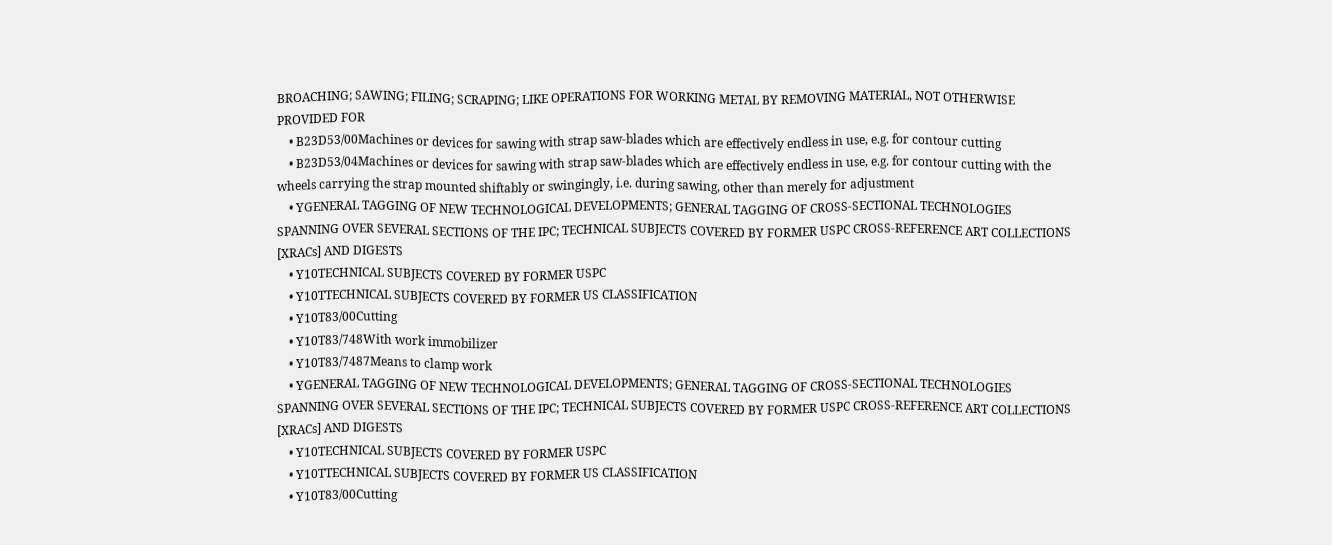BROACHING; SAWING; FILING; SCRAPING; LIKE OPERATIONS FOR WORKING METAL BY REMOVING MATERIAL, NOT OTHERWISE PROVIDED FOR
    • B23D53/00Machines or devices for sawing with strap saw-blades which are effectively endless in use, e.g. for contour cutting
    • B23D53/04Machines or devices for sawing with strap saw-blades which are effectively endless in use, e.g. for contour cutting with the wheels carrying the strap mounted shiftably or swingingly, i.e. during sawing, other than merely for adjustment
    • YGENERAL TAGGING OF NEW TECHNOLOGICAL DEVELOPMENTS; GENERAL TAGGING OF CROSS-SECTIONAL TECHNOLOGIES SPANNING OVER SEVERAL SECTIONS OF THE IPC; TECHNICAL SUBJECTS COVERED BY FORMER USPC CROSS-REFERENCE ART COLLECTIONS [XRACs] AND DIGESTS
    • Y10TECHNICAL SUBJECTS COVERED BY FORMER USPC
    • Y10TTECHNICAL SUBJECTS COVERED BY FORMER US CLASSIFICATION
    • Y10T83/00Cutting
    • Y10T83/748With work immobilizer
    • Y10T83/7487Means to clamp work
    • YGENERAL TAGGING OF NEW TECHNOLOGICAL DEVELOPMENTS; GENERAL TAGGING OF CROSS-SECTIONAL TECHNOLOGIES SPANNING OVER SEVERAL SECTIONS OF THE IPC; TECHNICAL SUBJECTS COVERED BY FORMER USPC CROSS-REFERENCE ART COLLECTIONS [XRACs] AND DIGESTS
    • Y10TECHNICAL SUBJECTS COVERED BY FORMER USPC
    • Y10TTECHNICAL SUBJECTS COVERED BY FORMER US CLASSIFICATION
    • Y10T83/00Cutting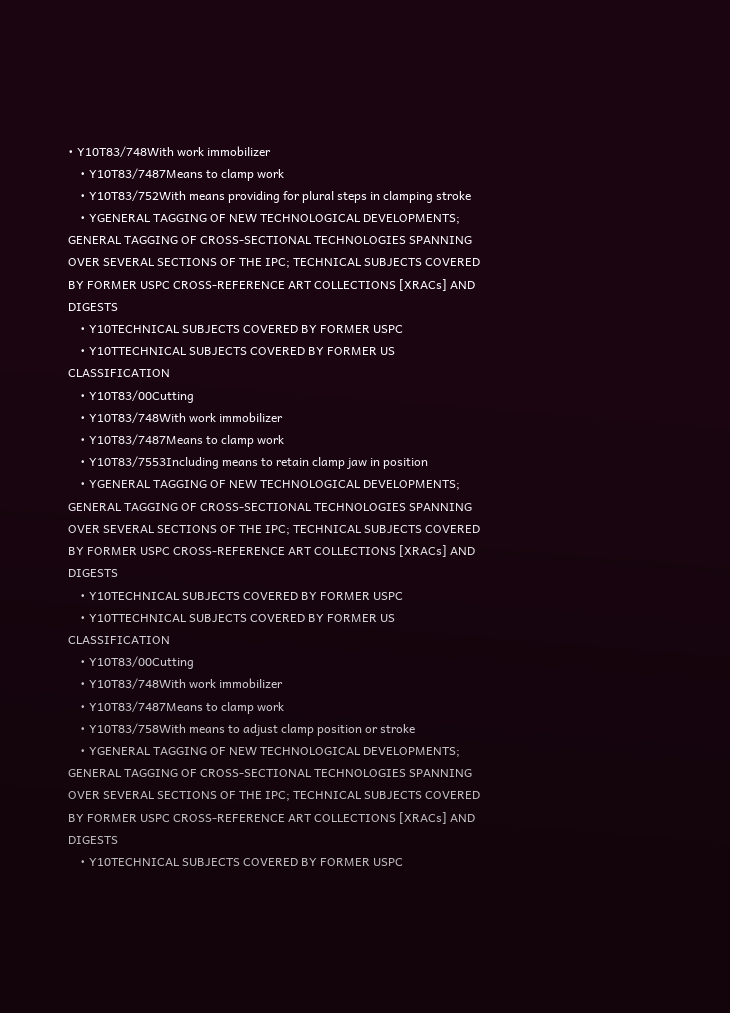• Y10T83/748With work immobilizer
    • Y10T83/7487Means to clamp work
    • Y10T83/752With means providing for plural steps in clamping stroke
    • YGENERAL TAGGING OF NEW TECHNOLOGICAL DEVELOPMENTS; GENERAL TAGGING OF CROSS-SECTIONAL TECHNOLOGIES SPANNING OVER SEVERAL SECTIONS OF THE IPC; TECHNICAL SUBJECTS COVERED BY FORMER USPC CROSS-REFERENCE ART COLLECTIONS [XRACs] AND DIGESTS
    • Y10TECHNICAL SUBJECTS COVERED BY FORMER USPC
    • Y10TTECHNICAL SUBJECTS COVERED BY FORMER US CLASSIFICATION
    • Y10T83/00Cutting
    • Y10T83/748With work immobilizer
    • Y10T83/7487Means to clamp work
    • Y10T83/7553Including means to retain clamp jaw in position
    • YGENERAL TAGGING OF NEW TECHNOLOGICAL DEVELOPMENTS; GENERAL TAGGING OF CROSS-SECTIONAL TECHNOLOGIES SPANNING OVER SEVERAL SECTIONS OF THE IPC; TECHNICAL SUBJECTS COVERED BY FORMER USPC CROSS-REFERENCE ART COLLECTIONS [XRACs] AND DIGESTS
    • Y10TECHNICAL SUBJECTS COVERED BY FORMER USPC
    • Y10TTECHNICAL SUBJECTS COVERED BY FORMER US CLASSIFICATION
    • Y10T83/00Cutting
    • Y10T83/748With work immobilizer
    • Y10T83/7487Means to clamp work
    • Y10T83/758With means to adjust clamp position or stroke
    • YGENERAL TAGGING OF NEW TECHNOLOGICAL DEVELOPMENTS; GENERAL TAGGING OF CROSS-SECTIONAL TECHNOLOGIES SPANNING OVER SEVERAL SECTIONS OF THE IPC; TECHNICAL SUBJECTS COVERED BY FORMER USPC CROSS-REFERENCE ART COLLECTIONS [XRACs] AND DIGESTS
    • Y10TECHNICAL SUBJECTS COVERED BY FORMER USPC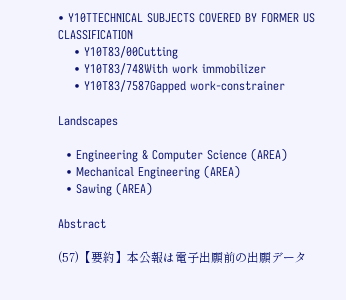• Y10TTECHNICAL SUBJECTS COVERED BY FORMER US CLASSIFICATION
    • Y10T83/00Cutting
    • Y10T83/748With work immobilizer
    • Y10T83/7587Gapped work-constrainer

Landscapes

  • Engineering & Computer Science (AREA)
  • Mechanical Engineering (AREA)
  • Sawing (AREA)

Abstract

(57)【要約】本公報は電子出願前の出願データ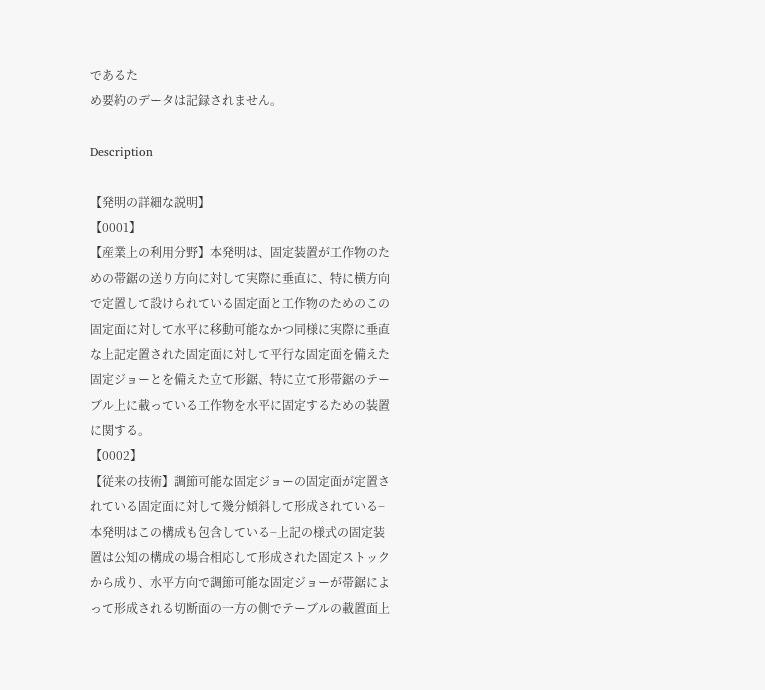であるた
め要約のデータは記録されません。

Description

【発明の詳細な説明】
【0001】
【産業上の利用分野】本発明は、固定装置が工作物のた
めの帯鋸の送り方向に対して実際に垂直に、特に横方向
で定置して設けられている固定面と工作物のためのこの
固定面に対して水平に移動可能なかつ同様に実際に垂直
な上記定置された固定面に対して平行な固定面を備えた
固定ジョーとを備えた立て形鋸、特に立て形帯鋸のテー
ブル上に載っている工作物を水平に固定するための装置
に関する。
【0002】
【従来の技術】調節可能な固定ジョーの固定面が定置さ
れている固定面に対して幾分傾斜して形成されている−
本発明はこの構成も包含している−上記の様式の固定装
置は公知の構成の場合相応して形成された固定ストック
から成り、水平方向で調節可能な固定ジョーが帯鋸によ
って形成される切断面の一方の側でテーブルの載置面上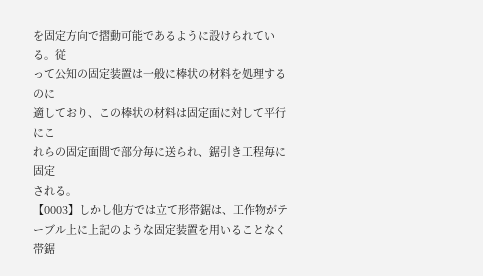を固定方向で摺動可能であるように設けられている。従
って公知の固定装置は一般に棒状の材料を処理するのに
適しており、この棒状の材料は固定面に対して平行にこ
れらの固定面間で部分毎に送られ、鋸引き工程毎に固定
される。
【0003】しかし他方では立て形帯鋸は、工作物がテ
ーブル上に上記のような固定装置を用いることなく帯鋸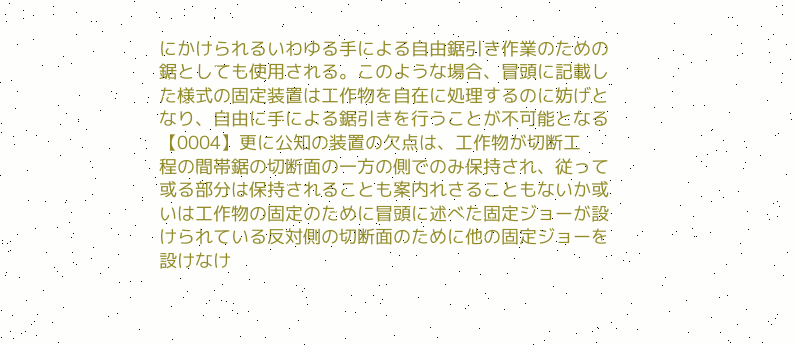にかけられるいわゆる手による自由鋸引き作業のための
鋸としても使用される。このような場合、冒頭に記載し
た様式の固定装置は工作物を自在に処理するのに妨げと
なり、自由に手による鋸引きを行うことが不可能となる
【0004】更に公知の装置の欠点は、工作物が切断工
程の間帯鋸の切断面の一方の側でのみ保持され、従って
或る部分は保持されることも案内れさることもないか或
いは工作物の固定のために冒頭に述べた固定ジョーが設
けられている反対側の切断面のために他の固定ジョーを
設けなけ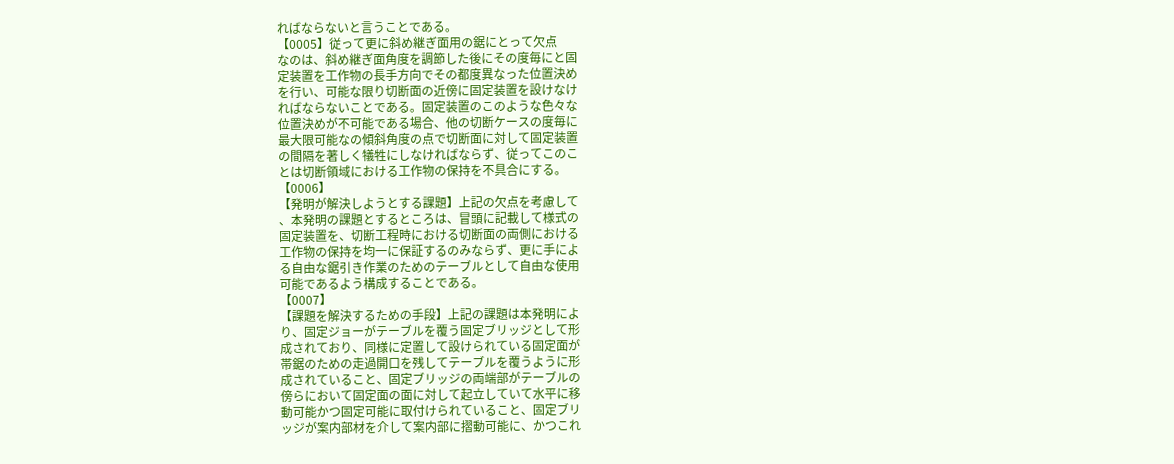ればならないと言うことである。
【0005】従って更に斜め継ぎ面用の鋸にとって欠点
なのは、斜め継ぎ面角度を調節した後にその度毎にと固
定装置を工作物の長手方向でその都度異なった位置決め
を行い、可能な限り切断面の近傍に固定装置を設けなけ
ればならないことである。固定装置のこのような色々な
位置決めが不可能である場合、他の切断ケースの度毎に
最大限可能なの傾斜角度の点で切断面に対して固定装置
の間隔を著しく犠牲にしなければならず、従ってこのこ
とは切断領域における工作物の保持を不具合にする。
【0006】
【発明が解決しようとする課題】上記の欠点を考慮して
、本発明の課題とするところは、冒頭に記載して様式の
固定装置を、切断工程時における切断面の両側における
工作物の保持を均一に保証するのみならず、更に手によ
る自由な鋸引き作業のためのテーブルとして自由な使用
可能であるよう構成することである。
【0007】
【課題を解決するための手段】上記の課題は本発明によ
り、固定ジョーがテーブルを覆う固定ブリッジとして形
成されており、同様に定置して設けられている固定面が
帯鋸のための走過開口を残してテーブルを覆うように形
成されていること、固定ブリッジの両端部がテーブルの
傍らにおいて固定面の面に対して起立していて水平に移
動可能かつ固定可能に取付けられていること、固定ブリ
ッジが案内部材を介して案内部に摺動可能に、かつこれ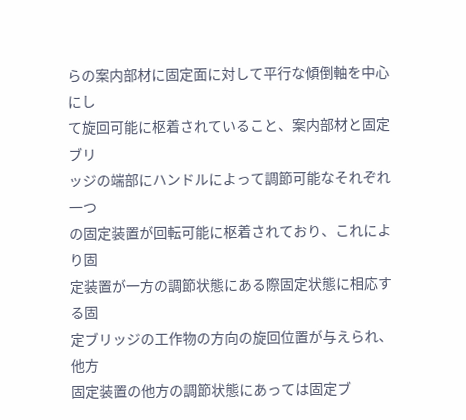らの案内部材に固定面に対して平行な傾倒軸を中心にし
て旋回可能に枢着されていること、案内部材と固定ブリ
ッジの端部にハンドルによって調節可能なそれぞれ一つ
の固定装置が回転可能に枢着されており、これにより固
定装置が一方の調節状態にある際固定状態に相応する固
定ブリッジの工作物の方向の旋回位置が与えられ、他方
固定装置の他方の調節状態にあっては固定ブ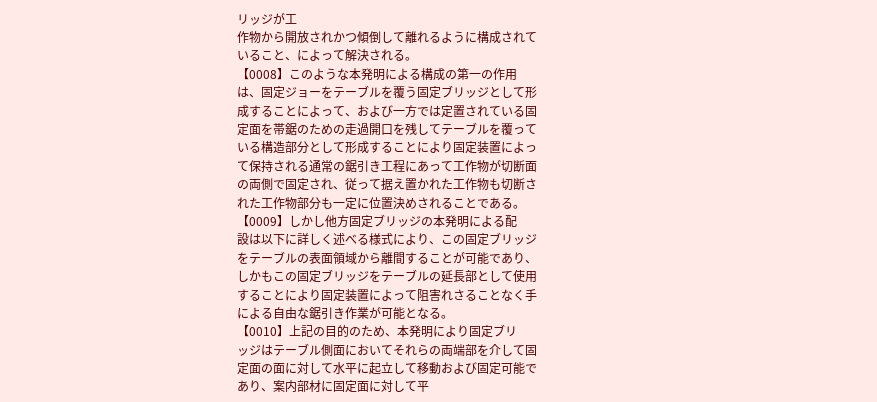リッジが工
作物から開放されかつ傾倒して離れるように構成されて
いること、によって解決される。
【0008】このような本発明による構成の第一の作用
は、固定ジョーをテーブルを覆う固定ブリッジとして形
成することによって、および一方では定置されている固
定面を帯鋸のための走過開口を残してテーブルを覆って
いる構造部分として形成することにより固定装置によっ
て保持される通常の鋸引き工程にあって工作物が切断面
の両側で固定され、従って据え置かれた工作物も切断さ
れた工作物部分も一定に位置決めされることである。
【0009】しかし他方固定ブリッジの本発明による配
設は以下に詳しく述べる様式により、この固定ブリッジ
をテーブルの表面領域から離間することが可能であり、
しかもこの固定ブリッジをテーブルの延長部として使用
することにより固定装置によって阻害れさることなく手
による自由な鋸引き作業が可能となる。
【0010】上記の目的のため、本発明により固定ブリ
ッジはテーブル側面においてそれらの両端部を介して固
定面の面に対して水平に起立して移動および固定可能で
あり、案内部材に固定面に対して平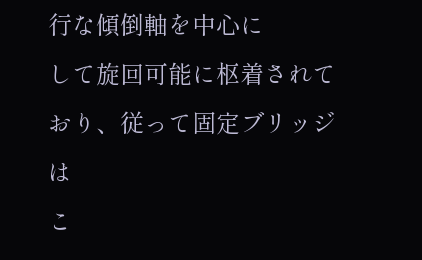行な傾倒軸を中心に
して旋回可能に枢着されており、従って固定ブリッジは
こ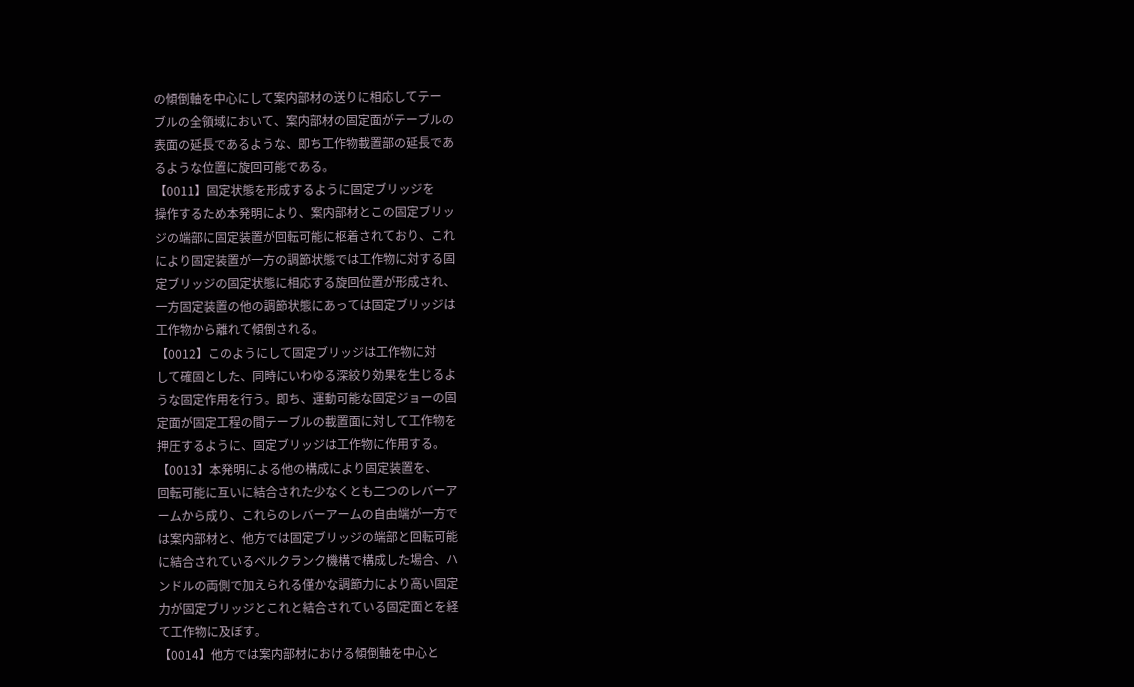の傾倒軸を中心にして案内部材の送りに相応してテー
ブルの全領域において、案内部材の固定面がテーブルの
表面の延長であるような、即ち工作物載置部の延長であ
るような位置に旋回可能である。
【0011】固定状態を形成するように固定ブリッジを
操作するため本発明により、案内部材とこの固定ブリッ
ジの端部に固定装置が回転可能に枢着されており、これ
により固定装置が一方の調節状態では工作物に対する固
定ブリッジの固定状態に相応する旋回位置が形成され、
一方固定装置の他の調節状態にあっては固定ブリッジは
工作物から離れて傾倒される。
【0012】このようにして固定ブリッジは工作物に対
して確固とした、同時にいわゆる深絞り効果を生じるよ
うな固定作用を行う。即ち、運動可能な固定ジョーの固
定面が固定工程の間テーブルの載置面に対して工作物を
押圧するように、固定ブリッジは工作物に作用する。
【0013】本発明による他の構成により固定装置を、
回転可能に互いに結合された少なくとも二つのレバーア
ームから成り、これらのレバーアームの自由端が一方で
は案内部材と、他方では固定ブリッジの端部と回転可能
に結合されているベルクランク機構で構成した場合、ハ
ンドルの両側で加えられる僅かな調節力により高い固定
力が固定ブリッジとこれと結合されている固定面とを経
て工作物に及ぼす。
【0014】他方では案内部材における傾倒軸を中心と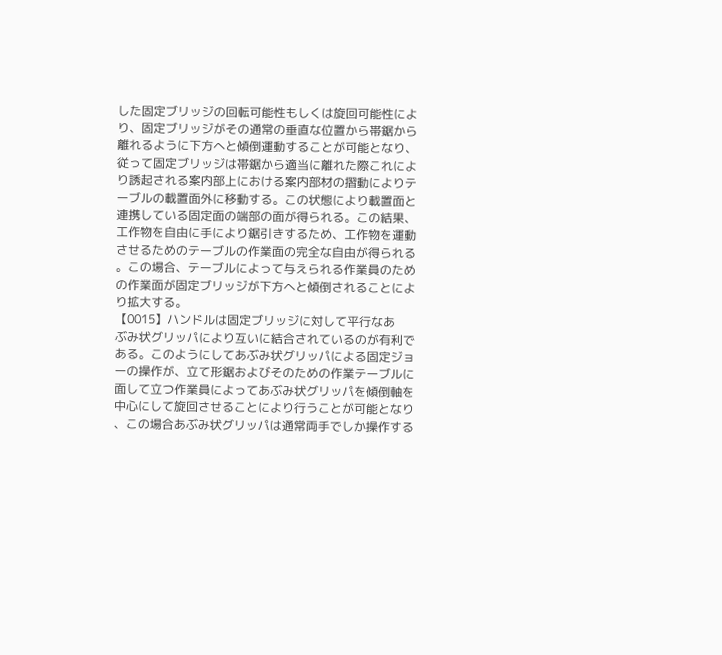した固定ブリッジの回転可能性もしくは旋回可能性によ
り、固定ブリッジがその通常の垂直な位置から帯鋸から
離れるように下方へと傾倒運動することが可能となり、
従って固定ブリッジは帯鋸から適当に離れた際これによ
り誘起される案内部上における案内部材の摺動によりテ
ーブルの載置面外に移動する。この状態により載置面と
連携している固定面の端部の面が得られる。この結果、
工作物を自由に手により鋸引きするため、工作物を運動
させるためのテーブルの作業面の完全な自由が得られる
。この場合、テーブルによって与えられる作業員のため
の作業面が固定ブリッジが下方へと傾倒されることによ
り拡大する。
【0015】ハンドルは固定ブリッジに対して平行なあ
ぶみ状グリッパにより互いに結合されているのが有利で
ある。このようにしてあぶみ状グリッパによる固定ジョ
ーの操作が、立て形鋸およびそのための作業テーブルに
面して立つ作業員によってあぶみ状グリッパを傾倒軸を
中心にして旋回させることにより行うことが可能となり
、この場合あぶみ状グリッパは通常両手でしか操作する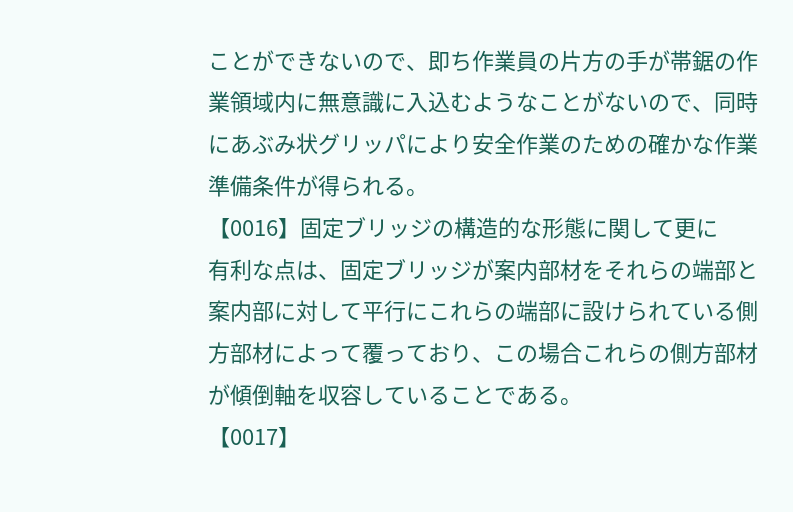ことができないので、即ち作業員の片方の手が帯鋸の作
業領域内に無意識に入込むようなことがないので、同時
にあぶみ状グリッパにより安全作業のための確かな作業
準備条件が得られる。
【0016】固定ブリッジの構造的な形態に関して更に
有利な点は、固定ブリッジが案内部材をそれらの端部と
案内部に対して平行にこれらの端部に設けられている側
方部材によって覆っており、この場合これらの側方部材
が傾倒軸を収容していることである。
【0017】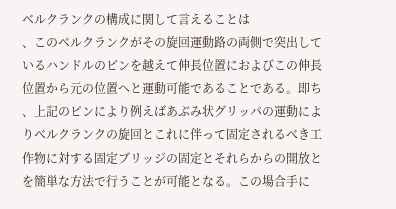ベルクランクの構成に関して言えることは
、このベルクランクがその旋回運動路の両側で突出して
いるハンドルのピンを越えて伸長位置におよびこの伸長
位置から元の位置へと運動可能であることである。即ち
、上記のピンにより例えばあぶみ状グリッパの運動によ
りベルクランクの旋回とこれに伴って固定されるべき工
作物に対する固定ブリッジの固定とそれらからの開放と
を簡単な方法で行うことが可能となる。この場合手に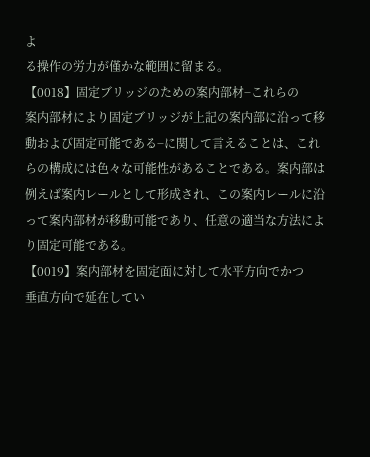よ
る操作の労力が僅かな範囲に留まる。
【0018】固定ブリッジのための案内部材−これらの
案内部材により固定ブリッジが上記の案内部に沿って移
動および固定可能である−に関して言えることは、これ
らの構成には色々な可能性があることである。案内部は
例えば案内レールとして形成され、この案内レールに沿
って案内部材が移動可能であり、任意の適当な方法によ
り固定可能である。
【0019】案内部材を固定面に対して水平方向でかつ
垂直方向で延在してい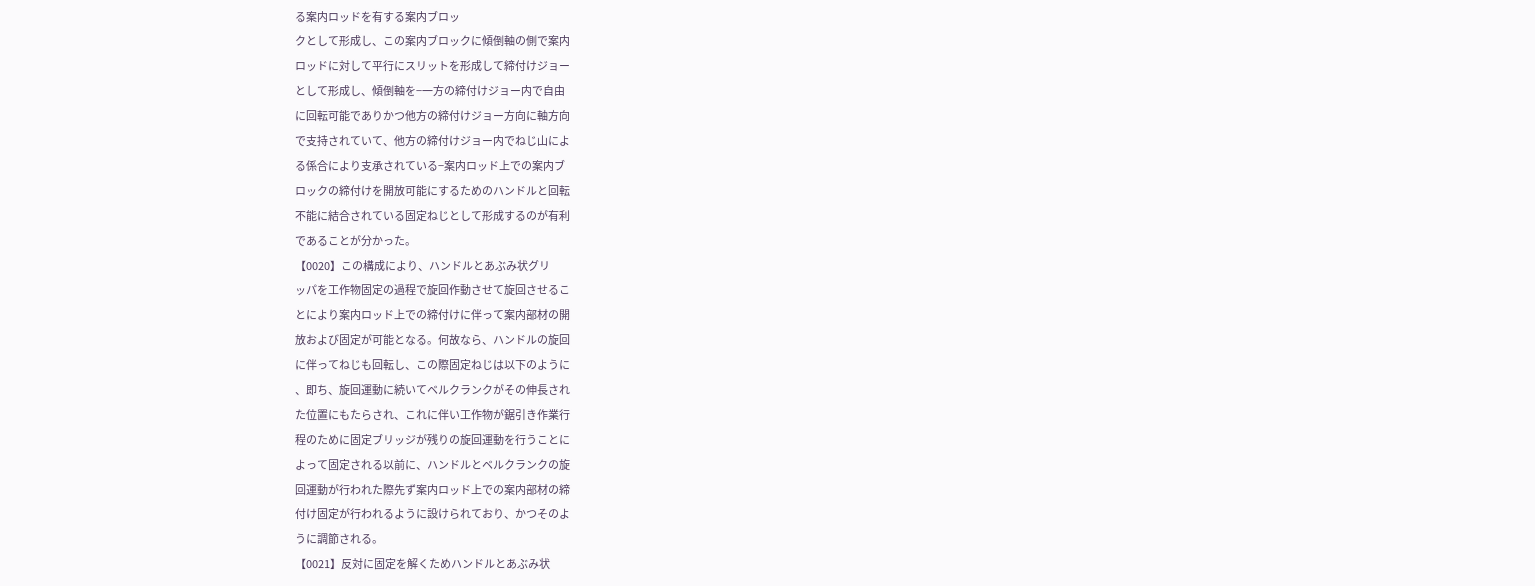る案内ロッドを有する案内ブロッ
クとして形成し、この案内ブロックに傾倒軸の側で案内
ロッドに対して平行にスリットを形成して締付けジョー
として形成し、傾倒軸を−一方の締付けジョー内で自由
に回転可能でありかつ他方の締付けジョー方向に軸方向
で支持されていて、他方の締付けジョー内でねじ山によ
る係合により支承されている−案内ロッド上での案内ブ
ロックの締付けを開放可能にするためのハンドルと回転
不能に結合されている固定ねじとして形成するのが有利
であることが分かった。
【0020】この構成により、ハンドルとあぶみ状グリ
ッパを工作物固定の過程で旋回作動させて旋回させるこ
とにより案内ロッド上での締付けに伴って案内部材の開
放および固定が可能となる。何故なら、ハンドルの旋回
に伴ってねじも回転し、この際固定ねじは以下のように
、即ち、旋回運動に続いてベルクランクがその伸長され
た位置にもたらされ、これに伴い工作物が鋸引き作業行
程のために固定ブリッジが残りの旋回運動を行うことに
よって固定される以前に、ハンドルとベルクランクの旋
回運動が行われた際先ず案内ロッド上での案内部材の締
付け固定が行われるように設けられており、かつそのよ
うに調節される。
【0021】反対に固定を解くためハンドルとあぶみ状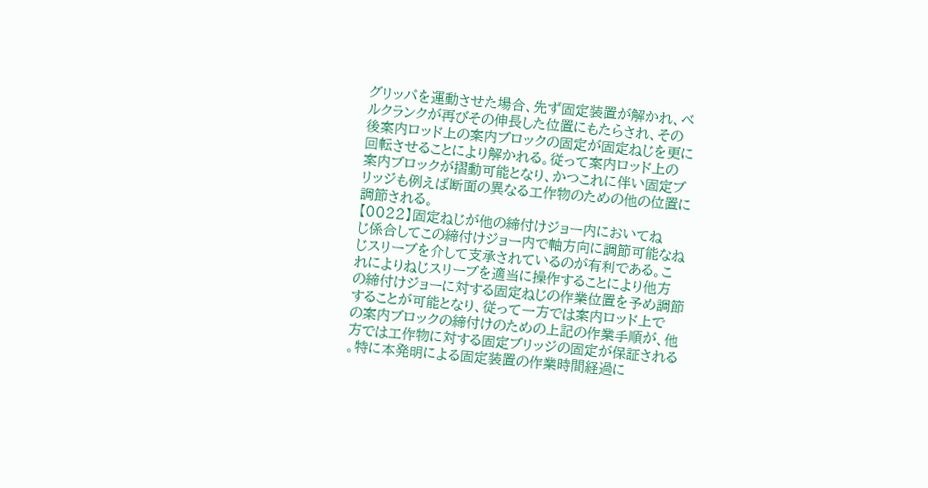グリッパを運動させた場合、先ず固定装置が解かれ、ベ
ルクランクが再びその伸長した位置にもたらされ、その
後案内ロッド上の案内ブロックの固定が固定ねじを更に
回転させることにより解かれる。従って案内ロッド上の
案内ブロックが摺動可能となり、かつこれに伴い固定ブ
リッジも例えば断面の異なる工作物のための他の位置に
調節される。
【0022】固定ねじが他の締付けジョー内においてね
じ係合してこの締付けジョー内で軸方向に調節可能なね
じスリーブを介して支承されているのが有利である。こ
れによりねじスリーブを適当に操作することにより他方
の締付けジョーに対する固定ねじの作業位置を予め調節
することが可能となり、従って一方では案内ロッド上で
の案内ブロックの締付けのための上記の作業手順が、他
方では工作物に対する固定ブリッジの固定が保証される
。特に本発明による固定装置の作業時間経過に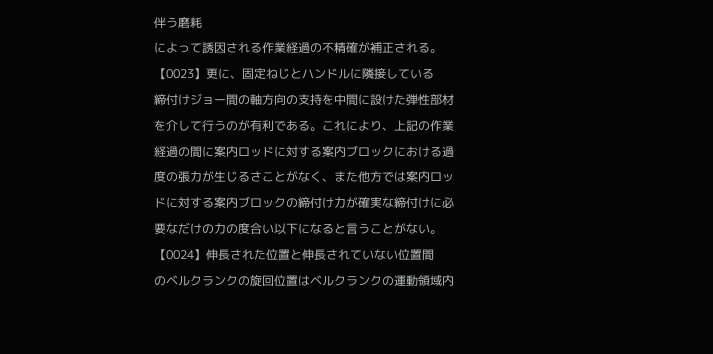伴う磨耗
によって誘因される作業経過の不精確が補正される。
【0023】更に、固定ねじとハンドルに隣接している
締付けジョー間の軸方向の支持を中間に設けた弾性部材
を介して行うのが有利である。これにより、上記の作業
経過の間に案内ロッドに対する案内ブロックにおける過
度の張力が生じるさことがなく、また他方では案内ロッ
ドに対する案内ブロックの締付け力が確実な締付けに必
要なだけの力の度合い以下になると言うことがない。
【0024】伸長された位置と伸長されていない位置間
のベルクランクの旋回位置はベルクランクの運動領域内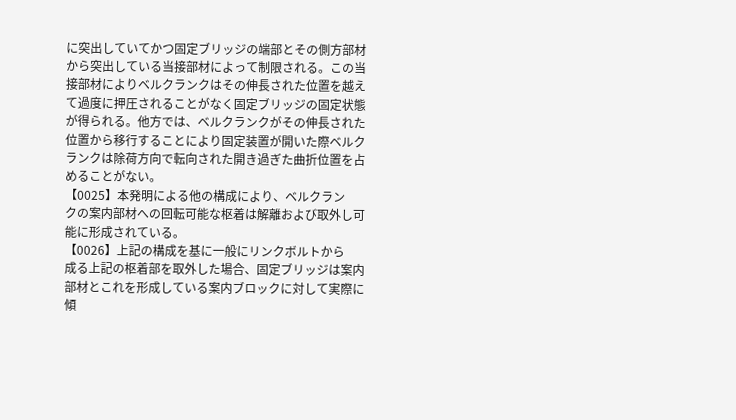に突出していてかつ固定ブリッジの端部とその側方部材
から突出している当接部材によって制限される。この当
接部材によりベルクランクはその伸長された位置を越え
て過度に押圧されることがなく固定ブリッジの固定状態
が得られる。他方では、ベルクランクがその伸長された
位置から移行することにより固定装置が開いた際ベルク
ランクは除荷方向で転向された開き過ぎた曲折位置を占
めることがない。
【0025】本発明による他の構成により、ベルクラン
クの案内部材への回転可能な枢着は解離および取外し可
能に形成されている。
【0026】上記の構成を基に一般にリンクボルトから
成る上記の枢着部を取外した場合、固定ブリッジは案内
部材とこれを形成している案内ブロックに対して実際に
傾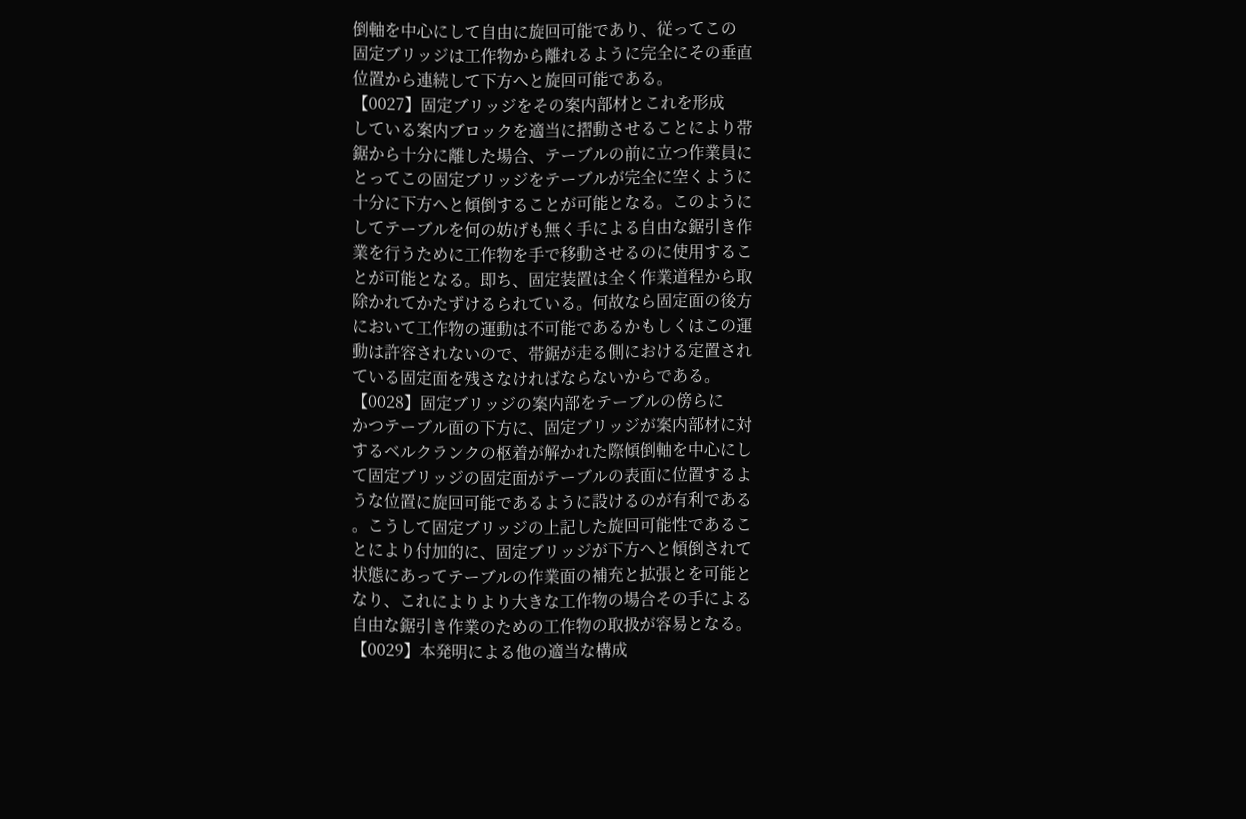倒軸を中心にして自由に旋回可能であり、従ってこの
固定ブリッジは工作物から離れるように完全にその垂直
位置から連続して下方へと旋回可能である。
【0027】固定ブリッジをその案内部材とこれを形成
している案内ブロックを適当に摺動させることにより帯
鋸から十分に離した場合、テーブルの前に立つ作業員に
とってこの固定ブリッジをテーブルが完全に空くように
十分に下方へと傾倒することが可能となる。このように
してテーブルを何の妨げも無く手による自由な鋸引き作
業を行うために工作物を手で移動させるのに使用するこ
とが可能となる。即ち、固定装置は全く作業道程から取
除かれてかたずけるられている。何故なら固定面の後方
において工作物の運動は不可能であるかもしくはこの運
動は許容されないので、帯鋸が走る側における定置され
ている固定面を残さなければならないからである。
【0028】固定ブリッジの案内部をテーブルの傍らに
かつテーブル面の下方に、固定ブリッジが案内部材に対
するベルクランクの枢着が解かれた際傾倒軸を中心にし
て固定ブリッジの固定面がテーブルの表面に位置するよ
うな位置に旋回可能であるように設けるのが有利である
。こうして固定ブリッジの上記した旋回可能性であるこ
とにより付加的に、固定ブリッジが下方へと傾倒されて
状態にあってテーブルの作業面の補充と拡張とを可能と
なり、これによりより大きな工作物の場合その手による
自由な鋸引き作業のための工作物の取扱が容易となる。
【0029】本発明による他の適当な構成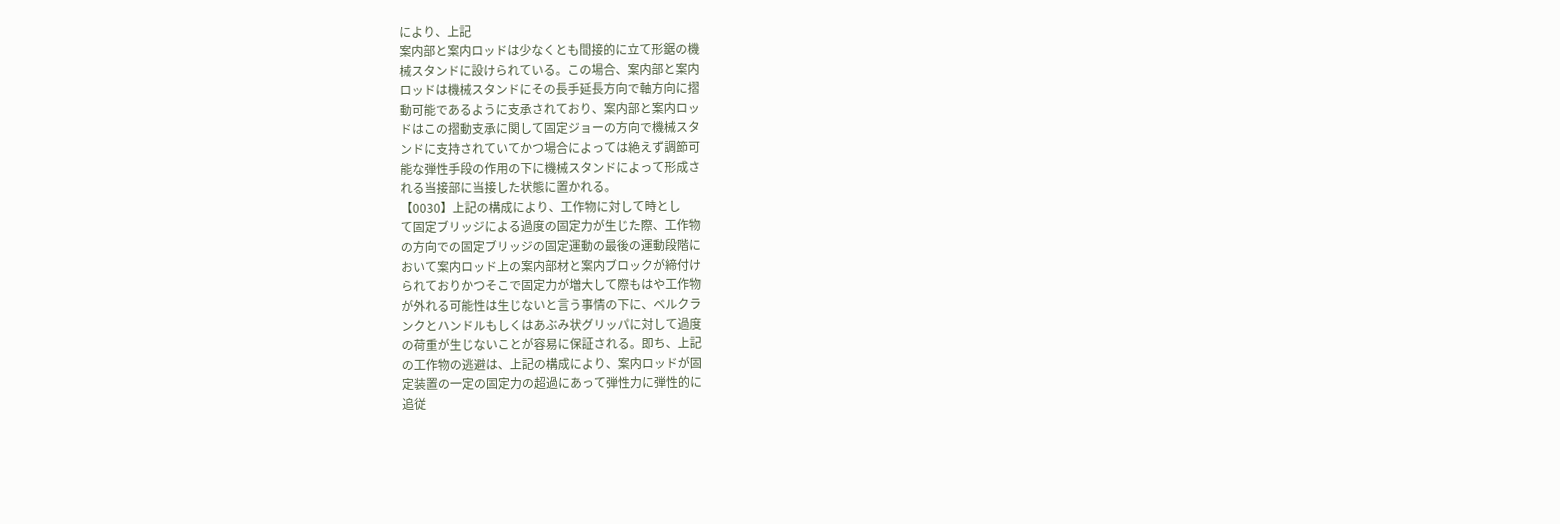により、上記
案内部と案内ロッドは少なくとも間接的に立て形鋸の機
械スタンドに設けられている。この場合、案内部と案内
ロッドは機械スタンドにその長手延長方向で軸方向に摺
動可能であるように支承されており、案内部と案内ロッ
ドはこの摺動支承に関して固定ジョーの方向で機械スタ
ンドに支持されていてかつ場合によっては絶えず調節可
能な弾性手段の作用の下に機械スタンドによって形成さ
れる当接部に当接した状態に置かれる。
【0030】上記の構成により、工作物に対して時とし
て固定ブリッジによる過度の固定力が生じた際、工作物
の方向での固定ブリッジの固定運動の最後の運動段階に
おいて案内ロッド上の案内部材と案内ブロックが締付け
られておりかつそこで固定力が増大して際もはや工作物
が外れる可能性は生じないと言う事情の下に、ベルクラ
ンクとハンドルもしくはあぶみ状グリッパに対して過度
の荷重が生じないことが容易に保証される。即ち、上記
の工作物の逃避は、上記の構成により、案内ロッドが固
定装置の一定の固定力の超過にあって弾性力に弾性的に
追従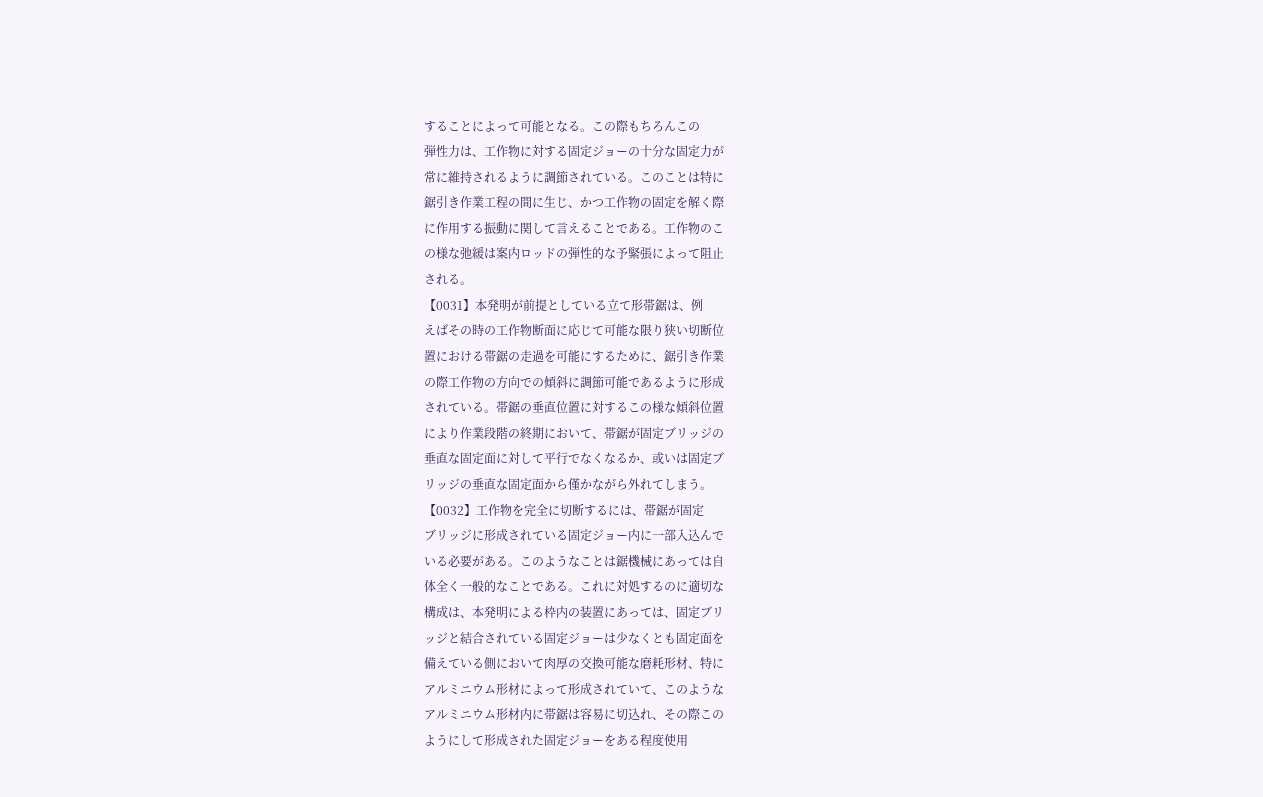することによって可能となる。この際もちろんこの
弾性力は、工作物に対する固定ジョーの十分な固定力が
常に維持されるように調節されている。このことは特に
鋸引き作業工程の間に生じ、かつ工作物の固定を解く際
に作用する振動に関して言えることである。工作物のこ
の様な弛緩は案内ロッドの弾性的な予緊張によって阻止
される。
【0031】本発明が前提としている立て形帯鋸は、例
えばその時の工作物断面に応じて可能な限り狭い切断位
置における帯鋸の走過を可能にするために、鋸引き作業
の際工作物の方向での傾斜に調節可能であるように形成
されている。帯鋸の垂直位置に対するこの様な傾斜位置
により作業段階の終期において、帯鋸が固定ブリッジの
垂直な固定面に対して平行でなくなるか、或いは固定ブ
リッジの垂直な固定面から僅かながら外れてしまう。
【0032】工作物を完全に切断するには、帯鋸が固定
ブリッジに形成されている固定ジョー内に一部入込んで
いる必要がある。このようなことは鋸機械にあっては自
体全く一般的なことである。これに対処するのに適切な
構成は、本発明による枠内の装置にあっては、固定ブリ
ッジと結合されている固定ジョーは少なくとも固定面を
備えている側において肉厚の交換可能な磨耗形材、特に
アルミニウム形材によって形成されていて、このような
アルミニウム形材内に帯鋸は容易に切込れ、その際この
ようにして形成された固定ジョーをある程度使用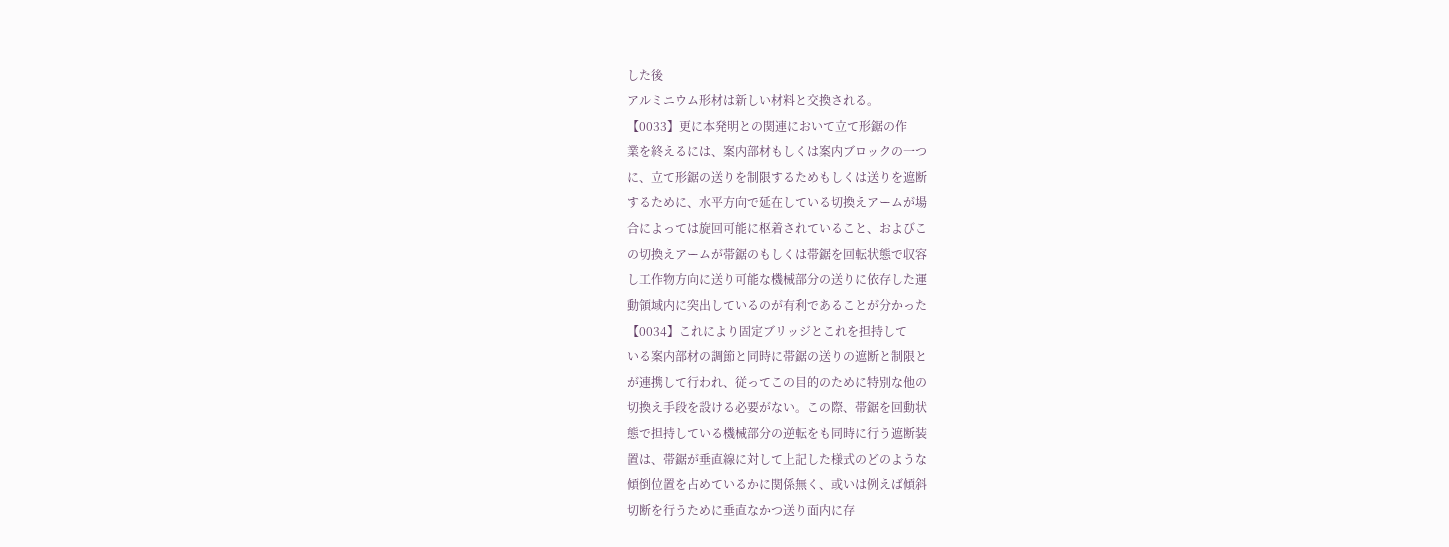した後
アルミニウム形材は新しい材料と交換される。
【0033】更に本発明との関連において立て形鋸の作
業を終えるには、案内部材もしくは案内ブロックの一つ
に、立て形鋸の送りを制限するためもしくは送りを遮断
するために、水平方向で延在している切換えアームが場
合によっては旋回可能に枢着されていること、およびこ
の切換えアームが帯鋸のもしくは帯鋸を回転状態で収容
し工作物方向に送り可能な機械部分の送りに依存した運
動領域内に突出しているのが有利であることが分かった
【0034】これにより固定ブリッジとこれを担持して
いる案内部材の調節と同時に帯鋸の送りの遮断と制限と
が連携して行われ、従ってこの目的のために特別な他の
切換え手段を設ける必要がない。この際、帯鋸を回動状
態で担持している機械部分の逆転をも同時に行う遮断装
置は、帯鋸が垂直線に対して上記した様式のどのような
傾倒位置を占めているかに関係無く、或いは例えば傾斜
切断を行うために垂直なかつ送り面内に存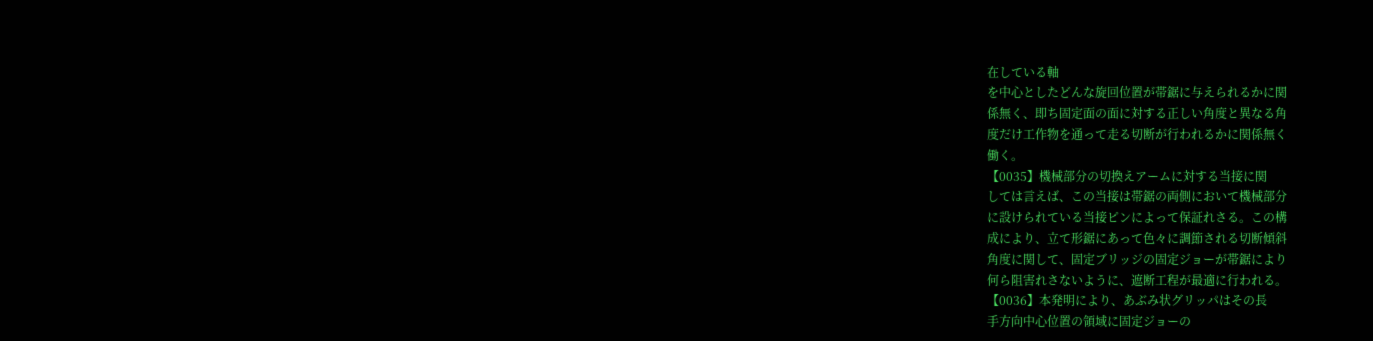在している軸
を中心としたどんな旋回位置が帯鋸に与えられるかに関
係無く、即ち固定面の面に対する正しい角度と異なる角
度だけ工作物を通って走る切断が行われるかに関係無く
働く。
【0035】機械部分の切換えアームに対する当接に関
しては言えば、この当接は帯鋸の両側において機械部分
に設けられている当接ピンによって保証れさる。この構
成により、立て形鋸にあって色々に調節される切断傾斜
角度に関して、固定ブリッジの固定ジョーが帯鋸により
何ら阻害れさないように、遮断工程が最適に行われる。
【0036】本発明により、あぶみ状グリッパはその長
手方向中心位置の領域に固定ジョーの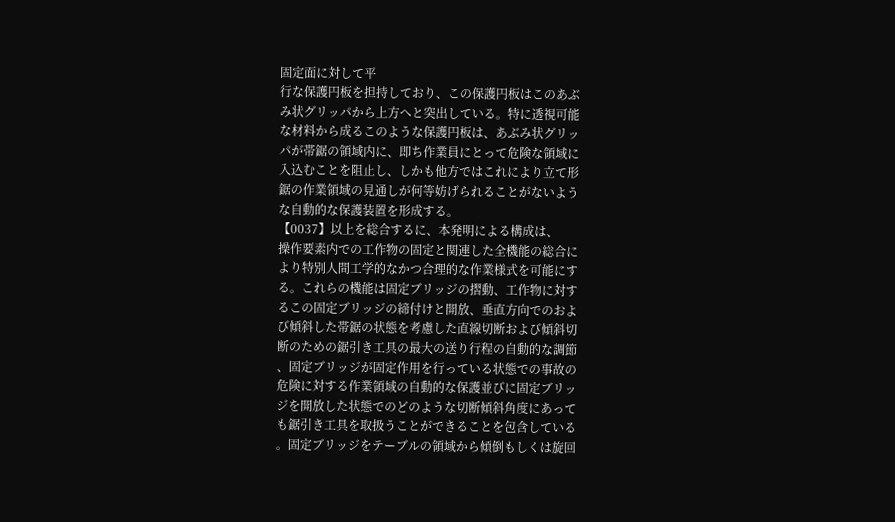固定面に対して平
行な保護円板を担持しており、この保護円板はこのあぶ
み状グリッパから上方へと突出している。特に透視可能
な材料から成るこのような保護円板は、あぶみ状グリッ
パが帯鋸の領域内に、即ち作業員にとって危険な領域に
入込むことを阻止し、しかも他方ではこれにより立て形
鋸の作業領域の見通しが何等妨げられることがないよう
な自動的な保護装置を形成する。
【0037】以上を総合するに、本発明による構成は、
操作要素内での工作物の固定と関連した全機能の総合に
より特別人間工学的なかつ合理的な作業様式を可能にす
る。これらの機能は固定ブリッジの摺動、工作物に対す
るこの固定ブリッジの締付けと開放、垂直方向でのおよ
び傾斜した帯鋸の状態を考慮した直線切断および傾斜切
断のための鋸引き工具の最大の送り行程の自動的な調節
、固定ブリッジが固定作用を行っている状態での事故の
危険に対する作業領域の自動的な保護並びに固定ブリッ
ジを開放した状態でのどのような切断傾斜角度にあって
も鋸引き工具を取扱うことができることを包含している
。固定ブリッジをテーブルの領域から傾倒もしくは旋回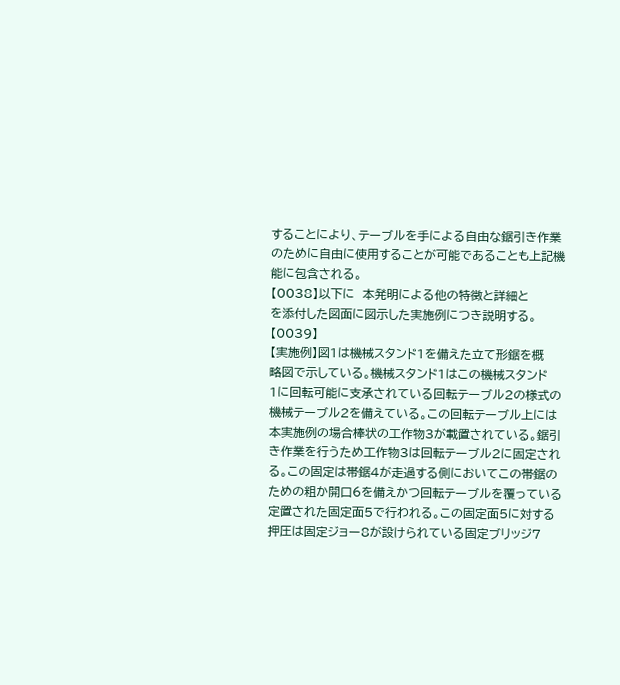することにより、テーブルを手による自由な鋸引き作業
のために自由に使用することが可能であることも上記機
能に包含される。
【0038】以下に  本発明による他の特徴と詳細と
を添付した図面に図示した実施例につき説明する。
【0039】
【実施例】図1は機械スタンド1を備えた立て形鋸を概
略図で示している。機械スタンド1はこの機械スタンド
1に回転可能に支承されている回転テーブル2の様式の
機械テーブル2を備えている。この回転テーブル上には
本実施例の場合棒状の工作物3が載置されている。鋸引
き作業を行うため工作物3は回転テーブル2に固定され
る。この固定は帯鋸4が走過する側においてこの帯鋸の
ための粗か開口6を備えかつ回転テーブルを覆っている
定置された固定面5で行われる。この固定面5に対する
押圧は固定ジョー8が設けられている固定ブリッジ7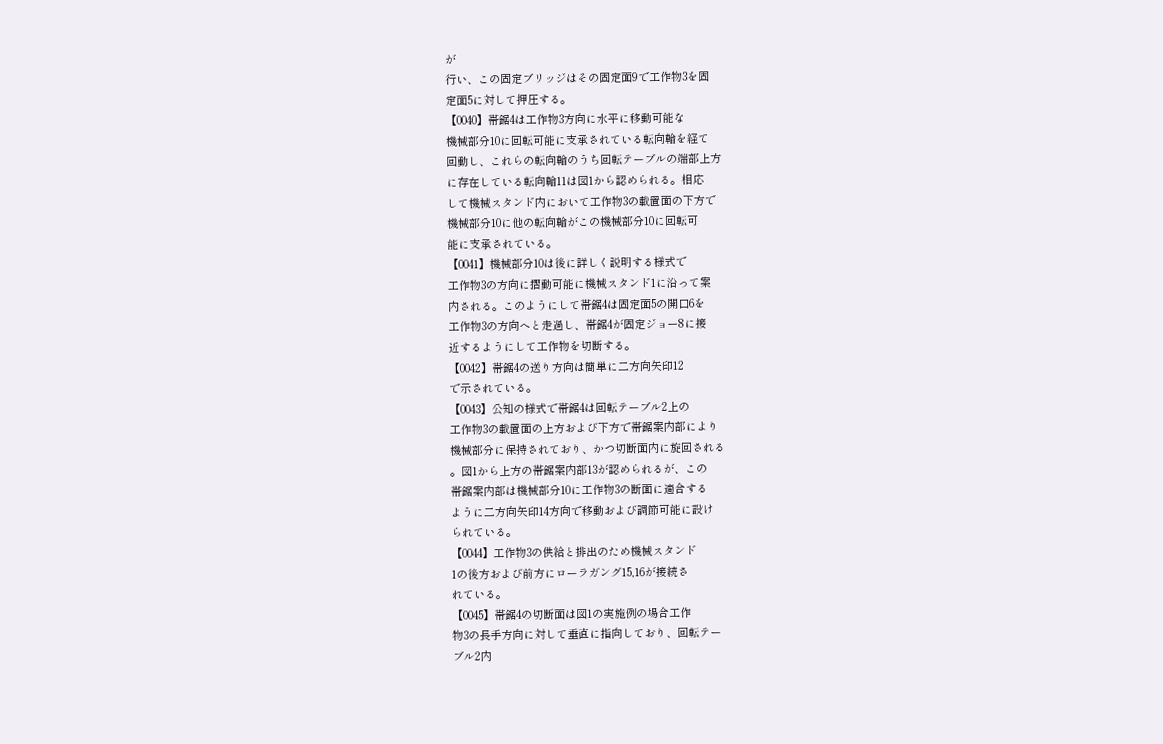が
行い、この固定ブリッジはその固定面9で工作物3を固
定面5に対して押圧する。
【0040】帯鋸4は工作物3方向に水平に移動可能な
機械部分10に回転可能に支承されている転向輪を経て
回動し、これらの転向輪のうち回転テーブルの端部上方
に存在している転向輪11は図1から認められる。相応
して機械スタンド内において工作物3の載置面の下方で
機械部分10に他の転向輪がこの機械部分10に回転可
能に支承されている。
【0041】機械部分10は後に詳しく説明する様式で
工作物3の方向に摺動可能に機械スタンド1に沿って案
内される。このようにして帯鋸4は固定面5の開口6を
工作物3の方向へと走過し、帯鋸4が固定ジョー8に接
近するようにして工作物を切断する。
【0042】帯鋸4の送り方向は簡単に二方向矢印12
で示されている。
【0043】公知の様式で帯鋸4は回転テーブル2上の
工作物3の載置面の上方および下方で帯鋸案内部により
機械部分に保持されており、かつ切断面内に旋回される
。図1から上方の帯鋸案内部13が認められるが、この
帯鋸案内部は機械部分10に工作物3の断面に適合する
ように二方向矢印14方向で移動および調節可能に設け
られている。
【0044】工作物3の供給と排出のため機械スタンド
1の後方および前方にローラガング15,16が接続さ
れている。
【0045】帯鋸4の切断面は図1の実施例の場合工作
物3の長手方向に対して垂直に指向しており、回転テー
ブル2内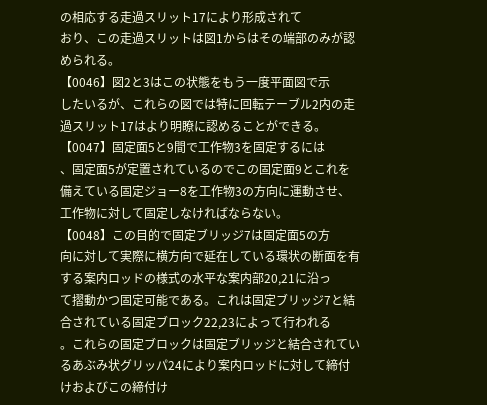の相応する走過スリット17により形成されて
おり、この走過スリットは図1からはその端部のみが認
められる。
【0046】図2と3はこの状態をもう一度平面図で示
したいるが、これらの図では特に回転テーブル2内の走
過スリット17はより明瞭に認めることができる。
【0047】固定面5と9間で工作物3を固定するには
、固定面5が定置されているのでこの固定面9とこれを
備えている固定ジョー8を工作物3の方向に運動させ、
工作物に対して固定しなければならない。
【0048】この目的で固定ブリッジ7は固定面5の方
向に対して実際に横方向で延在している環状の断面を有
する案内ロッドの様式の水平な案内部20,21に沿っ
て摺動かつ固定可能である。これは固定ブリッジ7と結
合されている固定ブロック22,23によって行われる
。これらの固定ブロックは固定ブリッジと結合されてい
るあぶみ状グリッパ24により案内ロッドに対して締付
けおよびこの締付け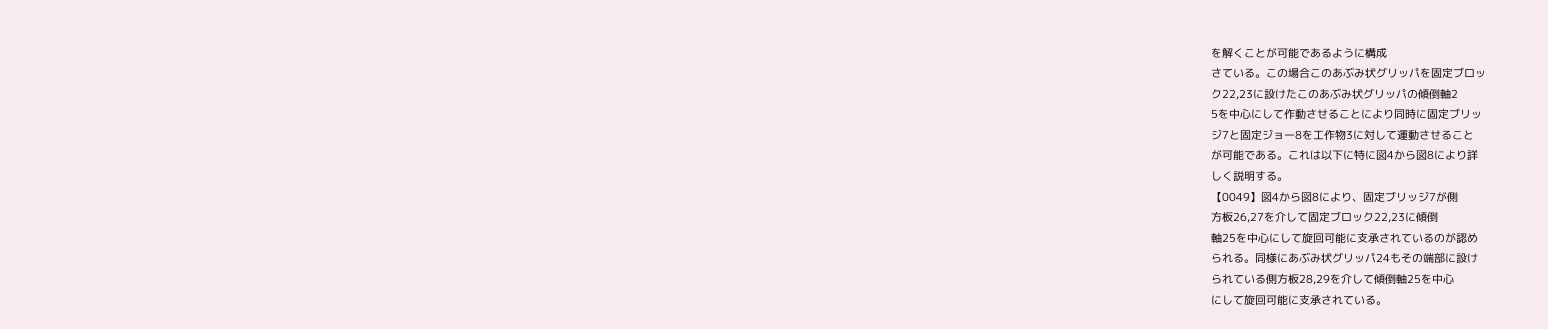を解くことが可能であるように構成
さている。この場合このあぶみ状グリッパを固定ブロッ
ク22,23に設けたこのあぶみ状グリッパの傾倒軸2
5を中心にして作動させることにより同時に固定ブリッ
ジ7と固定ジョー8を工作物3に対して運動させること
が可能である。これは以下に特に図4から図8により詳
しく説明する。
【0049】図4から図8により、固定ブリッジ7が側
方板26,27を介して固定ブロック22,23に傾倒
軸25を中心にして旋回可能に支承されているのが認め
られる。同様にあぶみ状グリッパ24もその端部に設け
られている側方板28,29を介して傾倒軸25を中心
にして旋回可能に支承されている。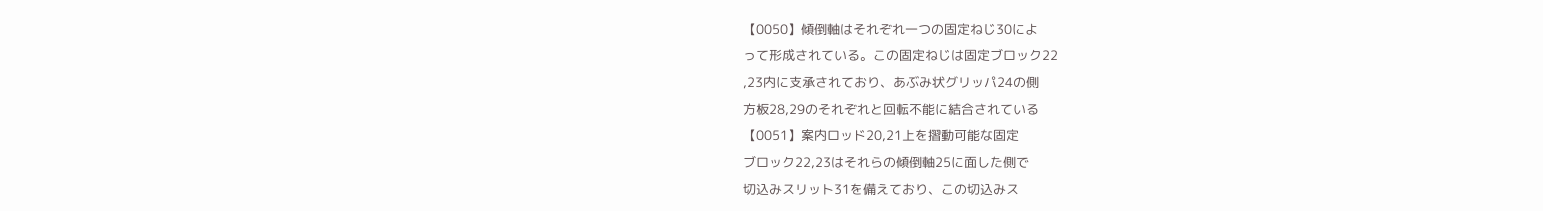【0050】傾倒軸はそれぞれ一つの固定ねじ30によ
って形成されている。この固定ねじは固定ブロック22
,23内に支承されており、あぶみ状グリッパ24の側
方板28,29のそれぞれと回転不能に結合されている
【0051】案内ロッド20,21上を摺動可能な固定
ブロック22,23はそれらの傾倒軸25に面した側で
切込みスリット31を備えており、この切込みス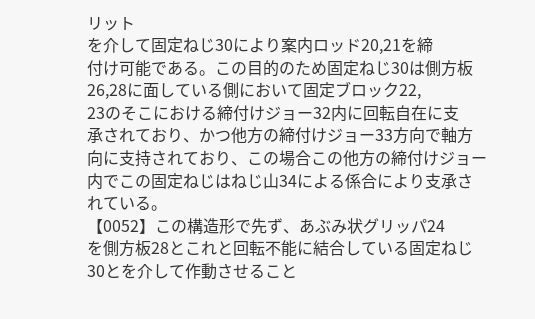リット
を介して固定ねじ30により案内ロッド20,21を締
付け可能である。この目的のため固定ねじ30は側方板
26,28に面している側において固定ブロック22,
23のそこにおける締付けジョー32内に回転自在に支
承されており、かつ他方の締付けジョー33方向で軸方
向に支持されており、この場合この他方の締付けジョー
内でこの固定ねじはねじ山34による係合により支承さ
れている。
【0052】この構造形で先ず、あぶみ状グリッパ24
を側方板28とこれと回転不能に結合している固定ねじ
30とを介して作動させること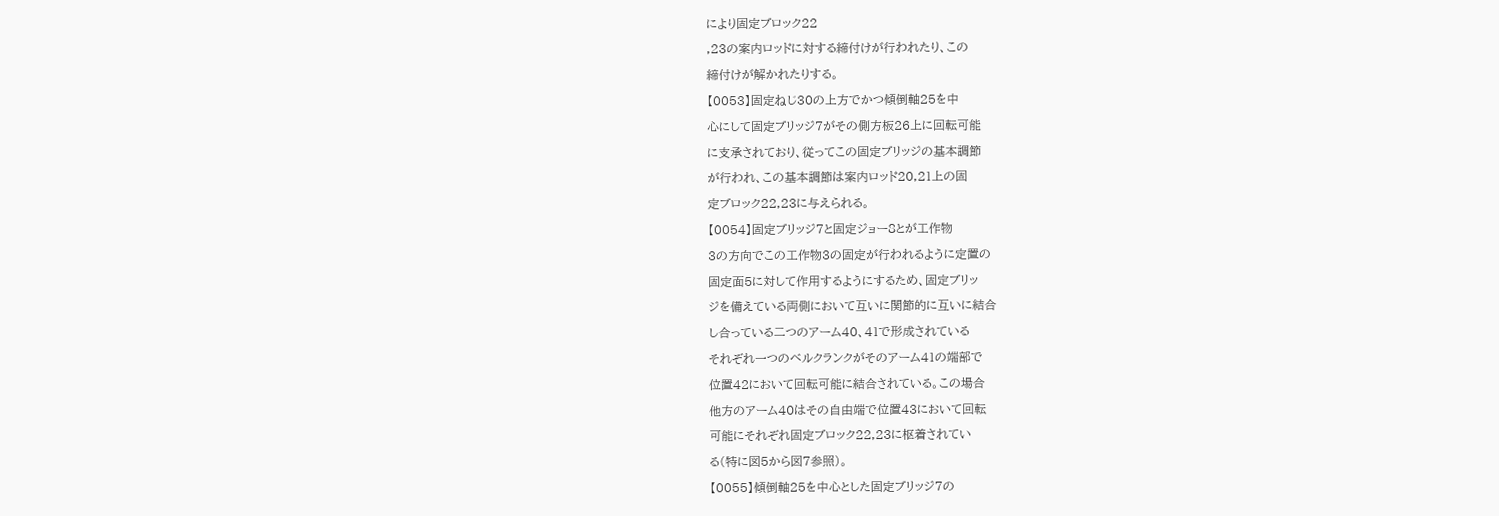により固定ブロック22
,23の案内ロッドに対する締付けが行われたり、この
締付けが解かれたりする。
【0053】固定ねじ30の上方でかつ傾倒軸25を中
心にして固定ブリッジ7がその側方板26上に回転可能
に支承されており、従ってこの固定ブリッジの基本調節
が行われ、この基本調節は案内ロッド20,21上の固
定ブロック22,23に与えられる。
【0054】固定ブリッジ7と固定ジョー8とが工作物
3の方向でこの工作物3の固定が行われるように定置の
固定面5に対して作用するようにするため、固定ブリッ
ジを備えている両側において互いに関節的に互いに結合
し合っている二つのアーム40、41で形成されている
それぞれ一つのベルクランクがそのアーム41の端部で
位置42において回転可能に結合されている。この場合
他方のアーム40はその自由端で位置43において回転
可能にそれぞれ固定ブロック22,23に枢着されてい
る(特に図5から図7参照)。
【0055】傾倒軸25を中心とした固定ブリッジ7の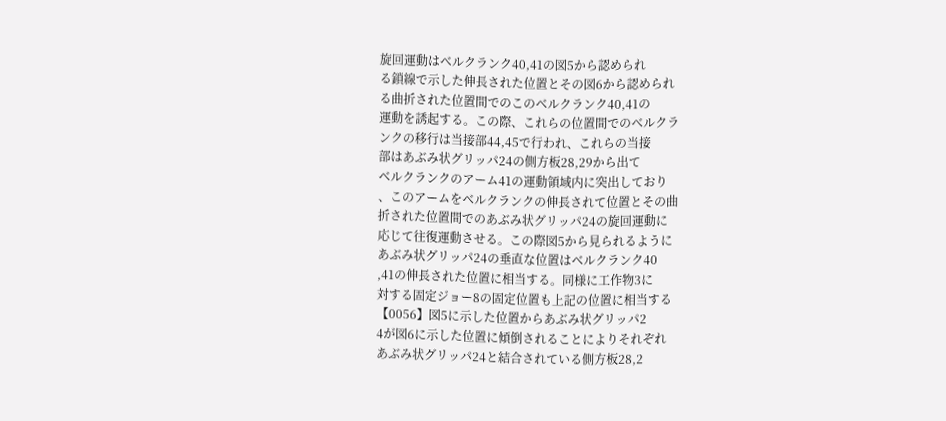旋回運動はベルクランク40,41の図5から認められ
る鎖線で示した伸長された位置とその図6から認められ
る曲折された位置間でのこのベルクランク40,41の
運動を誘起する。この際、これらの位置間でのベルクラ
ンクの移行は当接部44,45で行われ、これらの当接
部はあぶみ状グリッパ24の側方板28,29から出て
ベルクランクのアーム41の運動領域内に突出しており
、このアームをベルクランクの伸長されて位置とその曲
折された位置間でのあぶみ状グリッパ24の旋回運動に
応じて往復運動させる。この際図5から見られるように
あぶみ状グリッパ24の垂直な位置はベルクランク40
,41の伸長された位置に相当する。同様に工作物3に
対する固定ジョー8の固定位置も上記の位置に相当する
【0056】図5に示した位置からあぶみ状グリッパ2
4が図6に示した位置に傾倒されることによりそれぞれ
あぶみ状グリッパ24と結合されている側方板28,2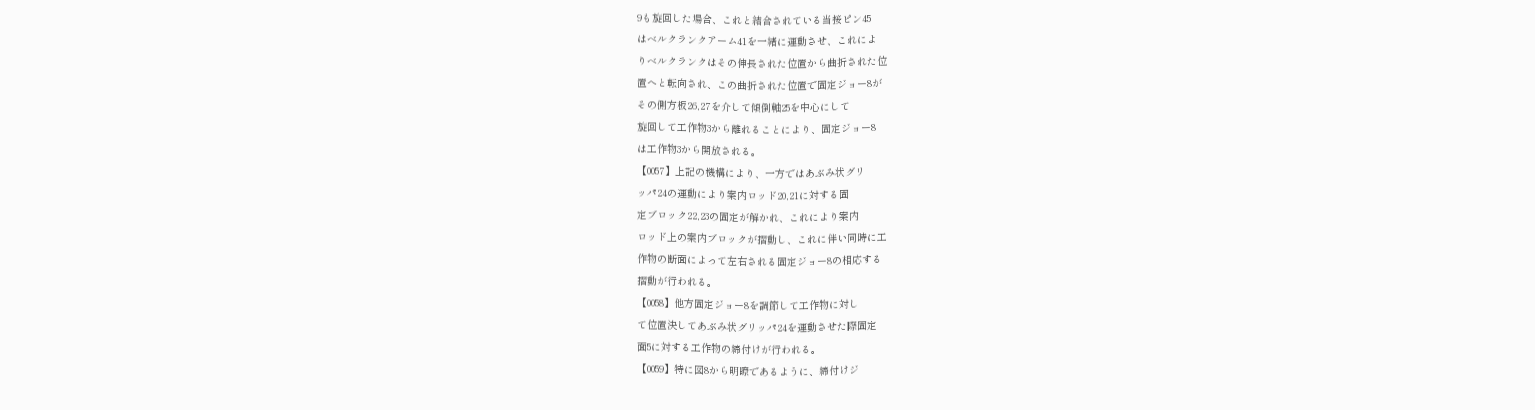9も旋回した場合、これと結合されている当接ピン45
はベルクランクアーム41を一緒に運動させ、これによ
りベルクランクはその伸長された位置から曲折された位
置へと転向され、この曲折された位置で固定ジョー8が
その側方板26,27を介して傾倒軸25を中心にして
旋回して工作物3から離れることにより、固定ジョー8
は工作物3から開放される。
【0057】上記の機構により、一方ではあぶみ状グリ
ッパ24の運動により案内ロッド20,21に対する固
定ブロック22,23の固定が解かれ、これにより案内
ロッド上の案内ブロックが摺動し、これに伴い同時に工
作物の断面によって左右される固定ジョー8の相応する
摺動が行われる。
【0058】他方固定ジョー8を調節して工作物に対し
て位置決してあぶみ状グリッパ24を運動させた際固定
面5に対する工作物の締付けが行われる。
【0059】特に図8から明瞭であるように、締付けジ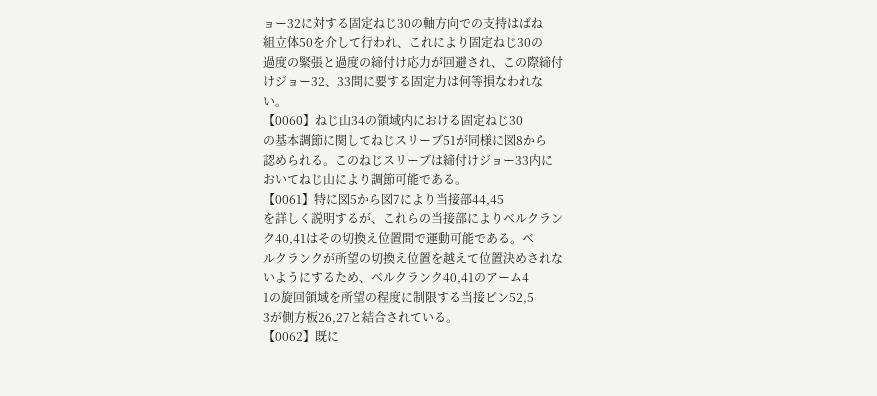ョー32に対する固定ねじ30の軸方向での支持はばね
組立体50を介して行われ、これにより固定ねじ30の
過度の緊張と過度の締付け応力が回避され、この際締付
けジョー32、33間に要する固定力は何等損なわれな
い。
【0060】ねじ山34の領域内における固定ねじ30
の基本調節に関してねじスリーブ51が同様に図8から
認められる。このねじスリーブは締付けジョー33内に
おいてねじ山により調節可能である。
【0061】特に図5から図7により当接部44,45
を詳しく説明するが、これらの当接部によりベルクラン
ク40,41はその切換え位置間で運動可能である。ベ
ルクランクが所望の切換え位置を越えて位置決めされな
いようにするため、ベルクランク40,41のアーム4
1の旋回領域を所望の程度に制限する当接ピン52,5
3が側方板26,27と結合されている。
【0062】既に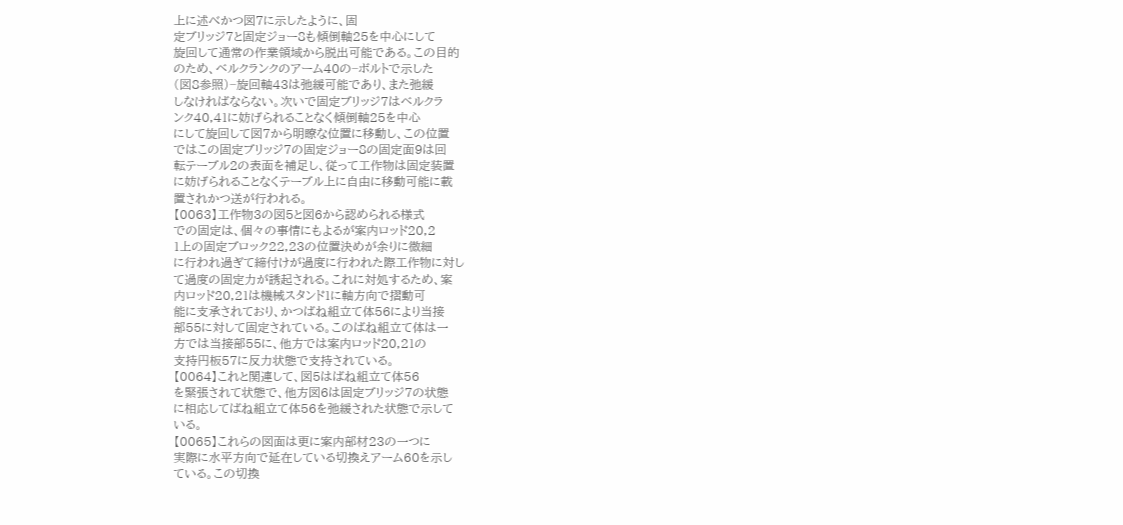上に述べかつ図7に示したように、固
定ブリッジ7と固定ジョー8も傾倒軸25を中心にして
旋回して通常の作業領域から脱出可能である。この目的
のため、ベルクランクのアーム40の−ボルトで示した
(図8参照)−旋回軸43は弛緩可能であり、また弛緩
しなければならない。次いで固定ブリッジ7はベルクラ
ンク40,41に妨げられることなく傾倒軸25を中心
にして旋回して図7から明瞭な位置に移動し、この位置
ではこの固定ブリッジ7の固定ジョー8の固定面9は回
転テーブル2の表面を補足し、従って工作物は固定装置
に妨げられることなくテーブル上に自由に移動可能に載
置されかつ送が行われる。
【0063】工作物3の図5と図6から認められる様式
での固定は、個々の事情にもよるが案内ロッド20,2
1上の固定ブロック22,23の位置決めが余りに微細
に行われ過ぎて締付けが過度に行われた際工作物に対し
て過度の固定力が誘起される。これに対処するため、案
内ロッド20,21は機械スタンド1に軸方向で摺動可
能に支承されており、かつばね組立て体56により当接
部55に対して固定されている。このばね組立て体は一
方では当接部55に、他方では案内ロッド20,21の
支持円板57に反力状態で支持されている。
【0064】これと関連して、図5はばね組立て体56
を緊張されて状態で、他方図6は固定ブリッジ7の状態
に相応してばね組立て体56を弛緩された状態で示して
いる。
【0065】これらの図面は更に案内部材23の一つに
実際に水平方向で延在している切換えアーム60を示し
ている。この切換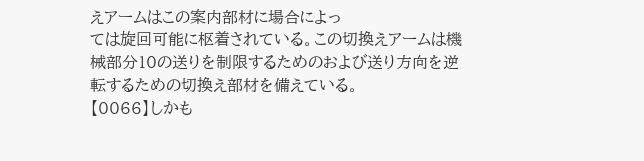えアームはこの案内部材に場合によっ
ては旋回可能に枢着されている。この切換えアームは機
械部分10の送りを制限するためのおよび送り方向を逆
転するための切換え部材を備えている。
【0066】しかも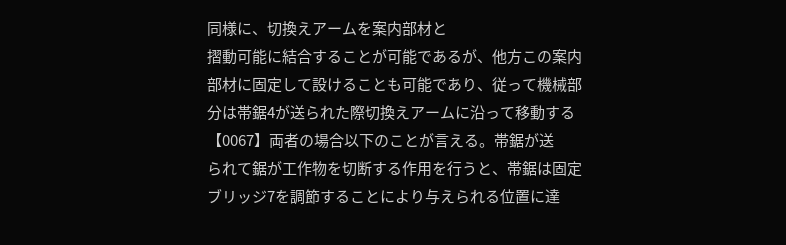同様に、切換えアームを案内部材と
摺動可能に結合することが可能であるが、他方この案内
部材に固定して設けることも可能であり、従って機械部
分は帯鋸4が送られた際切換えアームに沿って移動する
【0067】両者の場合以下のことが言える。帯鋸が送
られて鋸が工作物を切断する作用を行うと、帯鋸は固定
ブリッジ7を調節することにより与えられる位置に達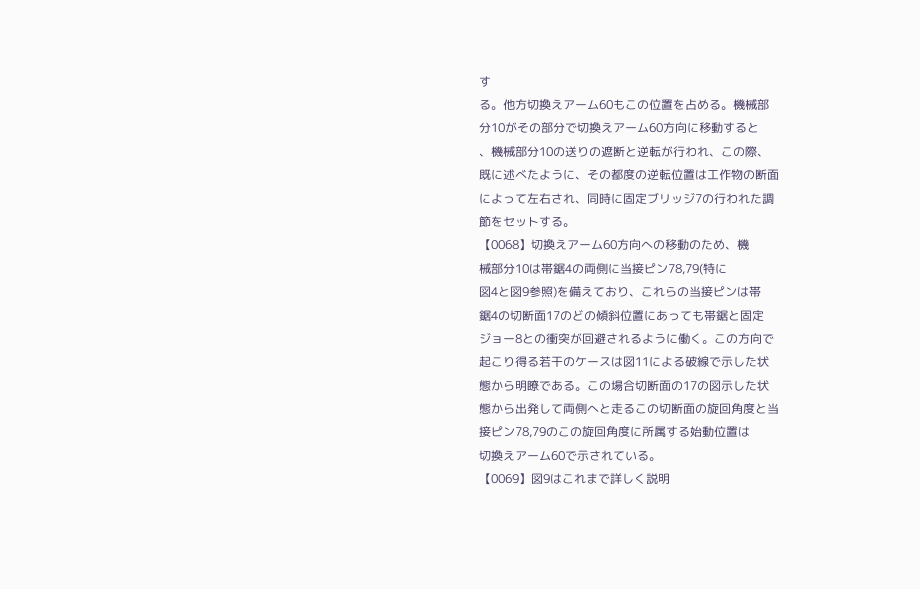す
る。他方切換えアーム60もこの位置を占める。機械部
分10がその部分で切換えアーム60方向に移動すると
、機械部分10の送りの遮断と逆転が行われ、この際、
既に述べたように、その都度の逆転位置は工作物の断面
によって左右され、同時に固定ブリッジ7の行われた調
節をセットする。
【0068】切換えアーム60方向への移動のため、機
械部分10は帯鋸4の両側に当接ピン78,79(特に
図4と図9参照)を備えており、これらの当接ピンは帯
鋸4の切断面17のどの傾斜位置にあっても帯鋸と固定
ジョー8との衝突が回避されるように働く。この方向で
起こり得る若干のケースは図11による破線で示した状
態から明瞭である。この場合切断面の17の図示した状
態から出発して両側へと走るこの切断面の旋回角度と当
接ピン78,79のこの旋回角度に所属する始動位置は
切換えアーム60で示されている。
【0069】図9はこれまで詳しく説明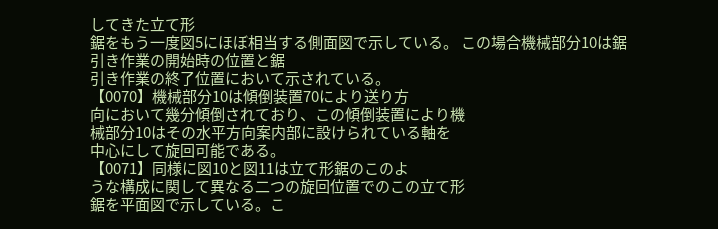してきた立て形
鋸をもう一度図5にほぼ相当する側面図で示している。 この場合機械部分10は鋸引き作業の開始時の位置と鋸
引き作業の終了位置において示されている。
【0070】機械部分10は傾倒装置70により送り方
向において幾分傾倒されており、この傾倒装置により機
械部分10はその水平方向案内部に設けられている軸を
中心にして旋回可能である。
【0071】同様に図10と図11は立て形鋸のこのよ
うな構成に関して異なる二つの旋回位置でのこの立て形
鋸を平面図で示している。こ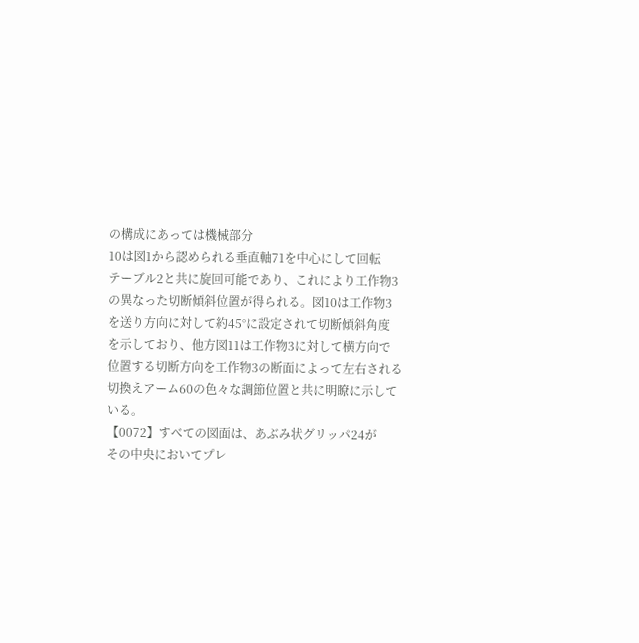の構成にあっては機械部分
10は図1から認められる垂直軸71を中心にして回転
テーブル2と共に旋回可能であり、これにより工作物3
の異なった切断傾斜位置が得られる。図10は工作物3
を送り方向に対して約45°に設定されて切断傾斜角度
を示しており、他方図11は工作物3に対して横方向で
位置する切断方向を工作物3の断面によって左右される
切換えアーム60の色々な調節位置と共に明瞭に示して
いる。
【0072】すべての図面は、あぶみ状グリッパ24が
その中央においてプレ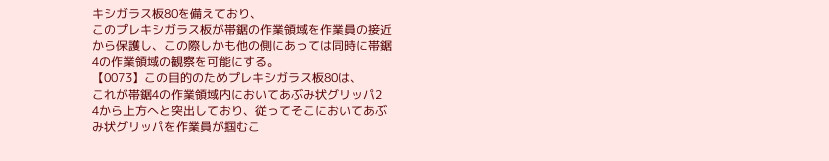キシガラス板80を備えており、
このプレキシガラス板が帯鋸の作業領域を作業員の接近
から保護し、この際しかも他の側にあっては同時に帯鋸
4の作業領域の観察を可能にする。
【0073】この目的のためプレキシガラス板80は、
これが帯鋸4の作業領域内においてあぶみ状グリッパ2
4から上方へと突出しており、従ってそこにおいてあぶ
み状グリッパを作業員が掴むこ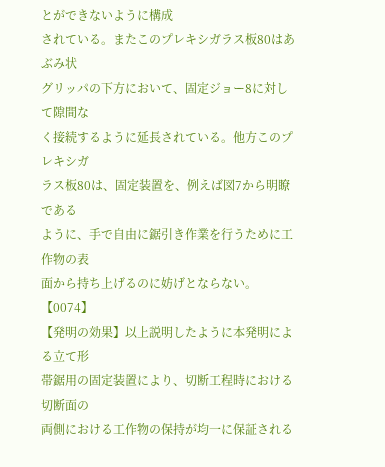とができないように構成
されている。またこのプレキシガラス板80はあぶみ状
グリッパの下方において、固定ジョー8に対して隙間な
く接続するように延長されている。他方このプレキシガ
ラス板80は、固定装置を、例えば図7から明瞭である
ように、手で自由に鋸引き作業を行うために工作物の表
面から持ち上げるのに妨げとならない。
【0074】
【発明の効果】以上説明したように本発明による立て形
帯鋸用の固定装置により、切断工程時における切断面の
両側における工作物の保持が均一に保証される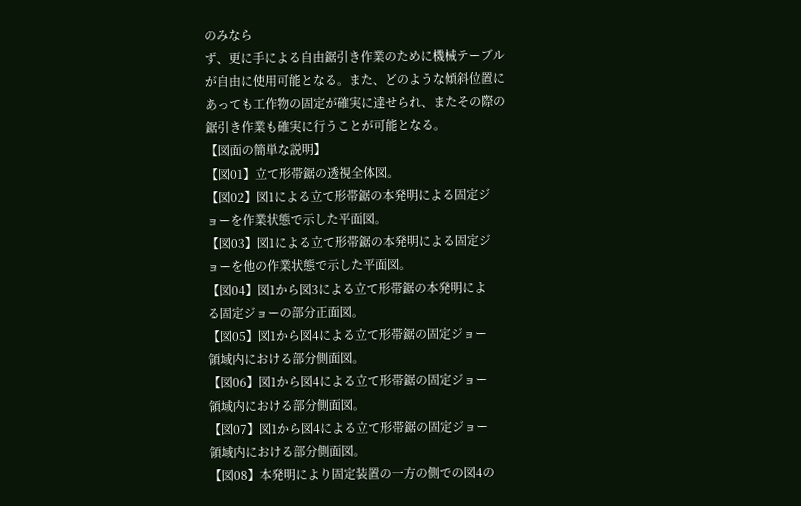のみなら
ず、更に手による自由鋸引き作業のために機械テーブル
が自由に使用可能となる。また、どのような傾斜位置に
あっても工作物の固定が確実に達せられ、またその際の
鋸引き作業も確実に行うことが可能となる。
【図面の簡単な説明】
【図01】立て形帯鋸の透視全体図。
【図02】図1による立て形帯鋸の本発明による固定ジ
ョーを作業状態で示した平面図。
【図03】図1による立て形帯鋸の本発明による固定ジ
ョーを他の作業状態で示した平面図。
【図04】図1から図3による立て形帯鋸の本発明によ
る固定ジョーの部分正面図。
【図05】図1から図4による立て形帯鋸の固定ジョー
領域内における部分側面図。
【図06】図1から図4による立て形帯鋸の固定ジョー
領域内における部分側面図。
【図07】図1から図4による立て形帯鋸の固定ジョー
領域内における部分側面図。
【図08】本発明により固定装置の一方の側での図4の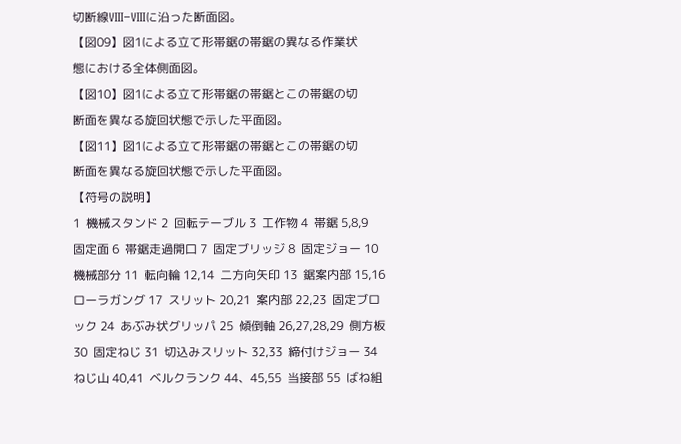切断線VIII−VIIIに沿った断面図。
【図09】図1による立て形帯鋸の帯鋸の異なる作業状
態における全体側面図。
【図10】図1による立て形帯鋸の帯鋸とこの帯鋸の切
断面を異なる旋回状態で示した平面図。
【図11】図1による立て形帯鋸の帯鋸とこの帯鋸の切
断面を異なる旋回状態で示した平面図。
【符号の説明】
1  機械スタンド 2  回転テーブル 3  工作物 4  帯鋸 5,8,9    固定面 6  帯鋸走過開口 7  固定ブリッジ 8  固定ジョー 10  機械部分 11  転向輪 12,14  二方向矢印 13  鋸案内部 15,16  ローラガング 17  スリット 20,21  案内部 22,23  固定ブロック 24  あぶみ状グリッパ 25  傾倒軸 26,27,28,29  側方板 30  固定ねじ 31  切込みスリット 32,33  締付けジョー 34  ねじ山 40,41  ベルクランク 44、45,55  当接部 55  ばね組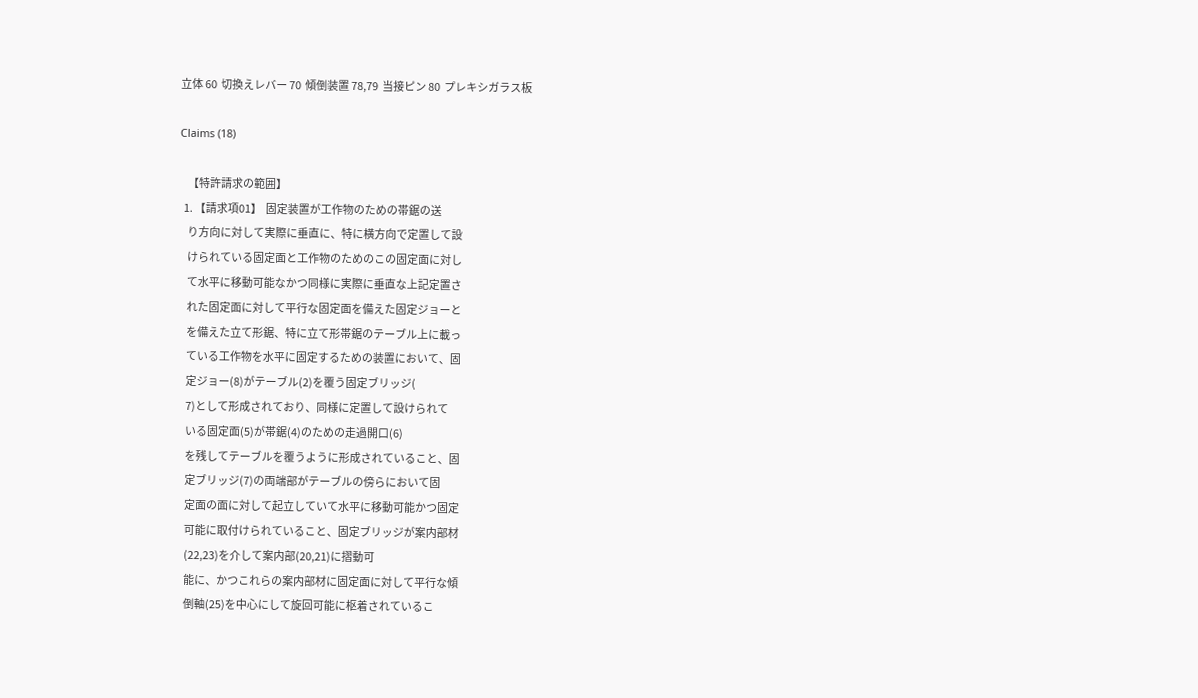立体 60  切換えレバー 70  傾倒装置 78,79  当接ピン 80  プレキシガラス板

Claims (18)

    【特許請求の範囲】
  1. 【請求項01】  固定装置が工作物のための帯鋸の送
    り方向に対して実際に垂直に、特に横方向で定置して設
    けられている固定面と工作物のためのこの固定面に対し
    て水平に移動可能なかつ同様に実際に垂直な上記定置さ
    れた固定面に対して平行な固定面を備えた固定ジョーと
    を備えた立て形鋸、特に立て形帯鋸のテーブル上に載っ
    ている工作物を水平に固定するための装置において、固
    定ジョー(8)がテーブル(2)を覆う固定ブリッジ(
    7)として形成されており、同様に定置して設けられて
    いる固定面(5)が帯鋸(4)のための走過開口(6)
    を残してテーブルを覆うように形成されていること、固
    定ブリッジ(7)の両端部がテーブルの傍らにおいて固
    定面の面に対して起立していて水平に移動可能かつ固定
    可能に取付けられていること、固定ブリッジが案内部材
    (22,23)を介して案内部(20,21)に摺動可
    能に、かつこれらの案内部材に固定面に対して平行な傾
    倒軸(25)を中心にして旋回可能に枢着されているこ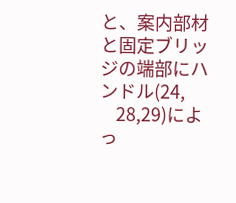と、案内部材と固定ブリッジの端部にハンドル(24,
    28,29)によっ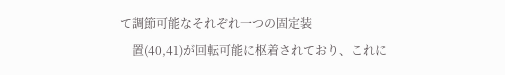て調節可能なそれぞれ一つの固定装
    置(40,41)が回転可能に枢着されており、これに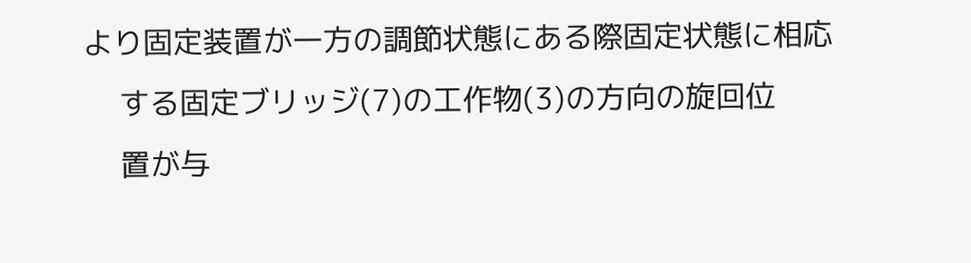より固定装置が一方の調節状態にある際固定状態に相応
    する固定ブリッジ(7)の工作物(3)の方向の旋回位
    置が与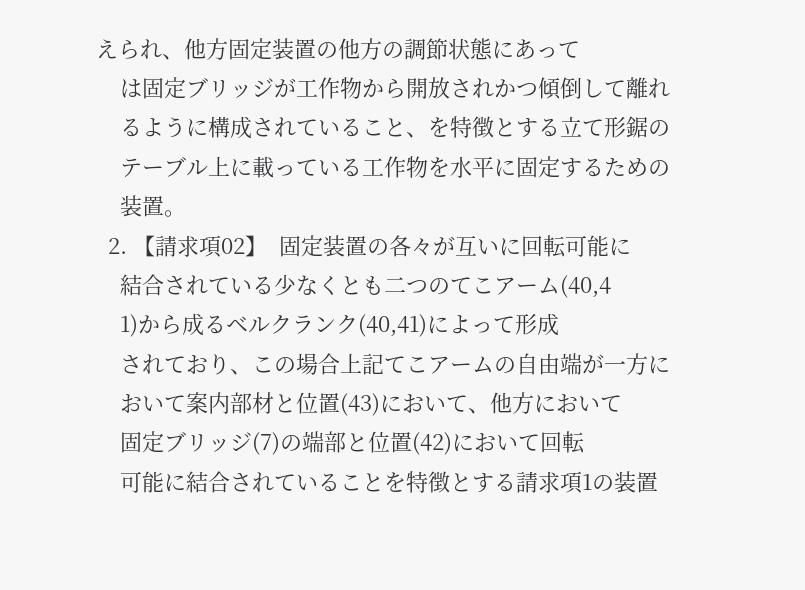えられ、他方固定装置の他方の調節状態にあって
    は固定ブリッジが工作物から開放されかつ傾倒して離れ
    るように構成されていること、を特徴とする立て形鋸の
    テーブル上に載っている工作物を水平に固定するための
    装置。
  2. 【請求項02】  固定装置の各々が互いに回転可能に
    結合されている少なくとも二つのてこアーム(40,4
    1)から成るベルクランク(40,41)によって形成
    されており、この場合上記てこアームの自由端が一方に
    おいて案内部材と位置(43)において、他方において
    固定ブリッジ(7)の端部と位置(42)において回転
    可能に結合されていることを特徴とする請求項1の装置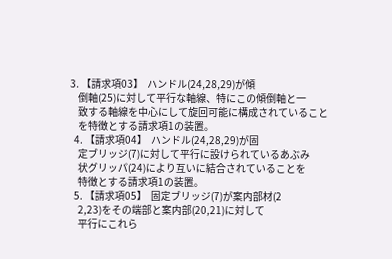3. 【請求項03】  ハンドル(24,28,29)が傾
    倒軸(25)に対して平行な軸線、特にこの傾倒軸と一
    致する軸線を中心にして旋回可能に構成されていること
    を特徴とする請求項1の装置。
  4. 【請求項04】  ハンドル(24,28,29)が固
    定ブリッジ(7)に対して平行に設けられているあぶみ
    状グリッパ(24)により互いに結合されていることを
    特徴とする請求項1の装置。
  5. 【請求項05】  固定ブリッジ(7)が案内部材(2
    2,23)をその端部と案内部(20,21)に対して
    平行にこれら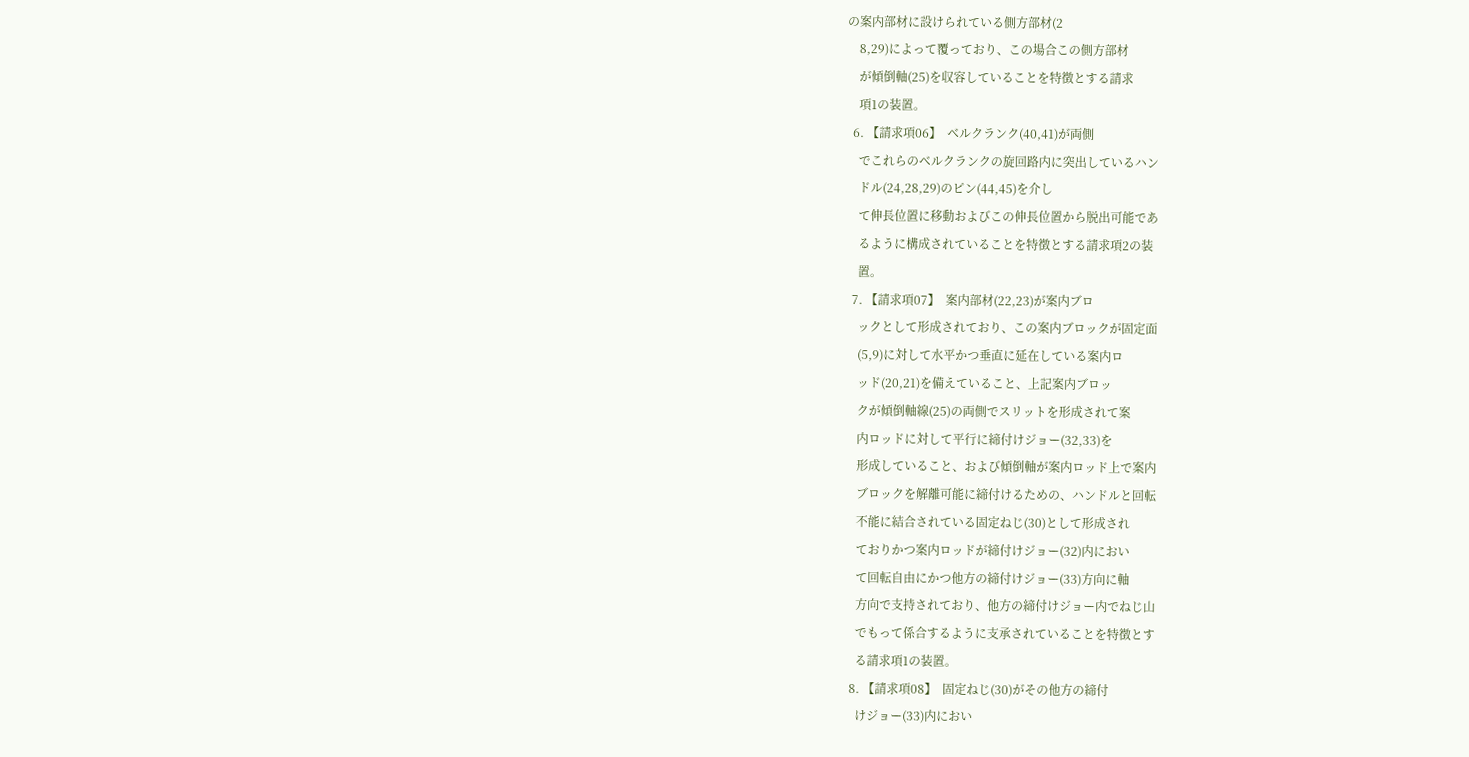の案内部材に設けられている側方部材(2
    8,29)によって覆っており、この場合この側方部材
    が傾倒軸(25)を収容していることを特徴とする請求
    項1の装置。
  6. 【請求項06】  ベルクランク(40,41)が両側
    でこれらのベルクランクの旋回路内に突出しているハン
    ドル(24,28,29)のピン(44,45)を介し
    て伸長位置に移動およびこの伸長位置から脱出可能であ
    るように構成されていることを特徴とする請求項2の装
    置。
  7. 【請求項07】  案内部材(22,23)が案内ブロ
    ックとして形成されており、この案内ブロックが固定面
    (5,9)に対して水平かつ垂直に延在している案内ロ
    ッド(20,21)を備えていること、上記案内ブロッ
    クが傾倒軸線(25)の両側でスリットを形成されて案
    内ロッドに対して平行に締付けジョー(32,33)を
    形成していること、および傾倒軸が案内ロッド上で案内
    ブロックを解離可能に締付けるための、ハンドルと回転
    不能に結合されている固定ねじ(30)として形成され
    ておりかつ案内ロッドが締付けジョー(32)内におい
    て回転自由にかつ他方の締付けジョー(33)方向に軸
    方向で支持されており、他方の締付けジョー内でねじ山
    でもって係合するように支承されていることを特徴とす
    る請求項1の装置。
  8. 【請求項08】  固定ねじ(30)がその他方の締付
    けジョー(33)内におい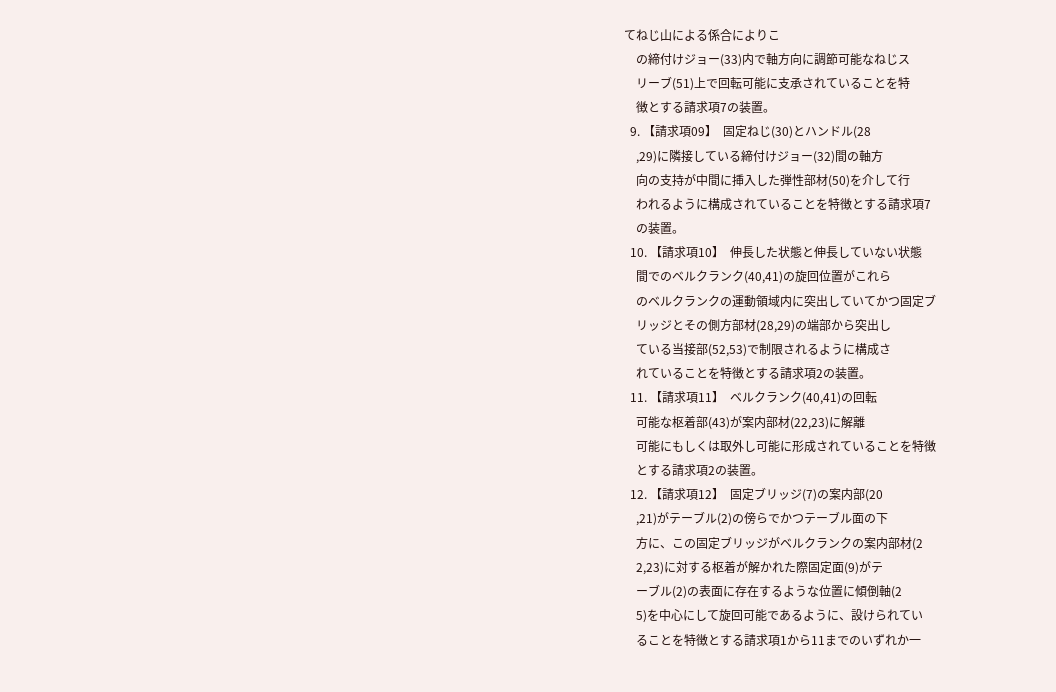てねじ山による係合によりこ
    の締付けジョー(33)内で軸方向に調節可能なねじス
    リーブ(51)上で回転可能に支承されていることを特
    徴とする請求項7の装置。
  9. 【請求項09】  固定ねじ(30)とハンドル(28
    ,29)に隣接している締付けジョー(32)間の軸方
    向の支持が中間に挿入した弾性部材(50)を介して行
    われるように構成されていることを特徴とする請求項7
    の装置。
  10. 【請求項10】  伸長した状態と伸長していない状態
    間でのベルクランク(40,41)の旋回位置がこれら
    のベルクランクの運動領域内に突出していてかつ固定ブ
    リッジとその側方部材(28,29)の端部から突出し
    ている当接部(52,53)で制限されるように構成さ
    れていることを特徴とする請求項2の装置。
  11. 【請求項11】  ベルクランク(40,41)の回転
    可能な枢着部(43)が案内部材(22,23)に解離
    可能にもしくは取外し可能に形成されていることを特徴
    とする請求項2の装置。
  12. 【請求項12】  固定ブリッジ(7)の案内部(20
    ,21)がテーブル(2)の傍らでかつテーブル面の下
    方に、この固定ブリッジがベルクランクの案内部材(2
    2,23)に対する枢着が解かれた際固定面(9)がテ
    ーブル(2)の表面に存在するような位置に傾倒軸(2
    5)を中心にして旋回可能であるように、設けられてい
    ることを特徴とする請求項1から11までのいずれか一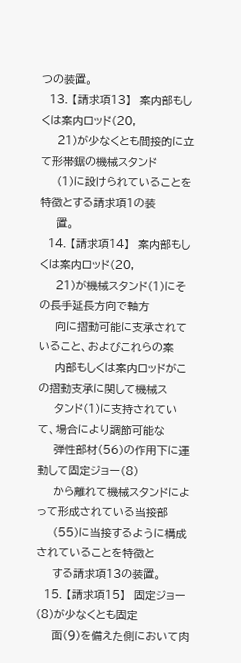つの装置。
  13. 【請求項13】  案内部もしくは案内ロッド(20,
    21)が少なくとも間接的に立て形帯鋸の機械スタンド
    (1)に設けられていることを特徴とする請求項1の装
    置。
  14. 【請求項14】  案内部もしくは案内ロッド(20,
    21)が機械スタンド(1)にその長手延長方向で軸方
    向に摺動可能に支承されていること、およびこれらの案
    内部もしくは案内ロッドがこの摺動支承に関して機械ス
    タンド(1)に支持されていて、場合により調節可能な
    弾性部材(56)の作用下に運動して固定ジョー(8)
    から離れて機械スタンドによって形成されている当接部
    (55)に当接するように構成されていることを特徴と
    する請求項13の装置。
  15. 【請求項15】  固定ジョー(8)が少なくとも固定
    面(9)を備えた側において肉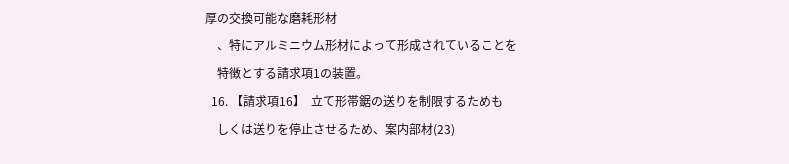厚の交換可能な磨耗形材
    、特にアルミニウム形材によって形成されていることを
    特徴とする請求項1の装置。
  16. 【請求項16】  立て形帯鋸の送りを制限するためも
    しくは送りを停止させるため、案内部材(23)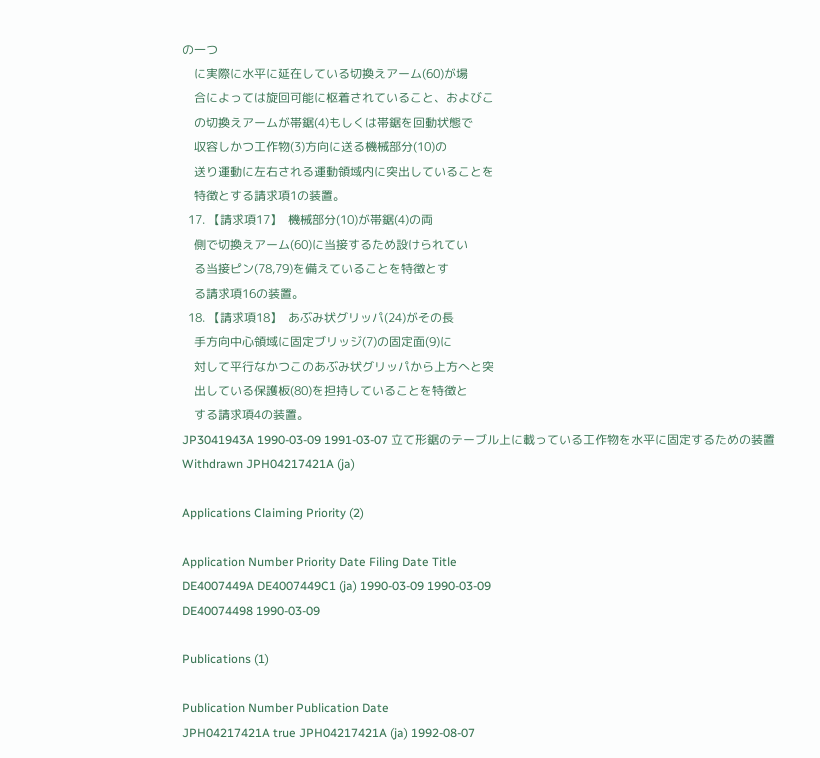の一つ
    に実際に水平に延在している切換えアーム(60)が場
    合によっては旋回可能に枢着されていること、およびこ
    の切換えアームが帯鋸(4)もしくは帯鋸を回動状態で
    収容しかつ工作物(3)方向に送る機械部分(10)の
    送り運動に左右される運動領域内に突出していることを
    特徴とする請求項1の装置。
  17. 【請求項17】  機械部分(10)が帯鋸(4)の両
    側で切換えアーム(60)に当接するため設けられてい
    る当接ピン(78,79)を備えていることを特徴とす
    る請求項16の装置。
  18. 【請求項18】  あぶみ状グリッパ(24)がその長
    手方向中心領域に固定ブリッジ(7)の固定面(9)に
    対して平行なかつこのあぶみ状グリッパから上方へと突
    出している保護板(80)を担持していることを特徴と
    する請求項4の装置。
JP3041943A 1990-03-09 1991-03-07 立て形鋸のテーブル上に載っている工作物を水平に固定するための装置 Withdrawn JPH04217421A (ja)

Applications Claiming Priority (2)

Application Number Priority Date Filing Date Title
DE4007449A DE4007449C1 (ja) 1990-03-09 1990-03-09
DE40074498 1990-03-09

Publications (1)

Publication Number Publication Date
JPH04217421A true JPH04217421A (ja) 1992-08-07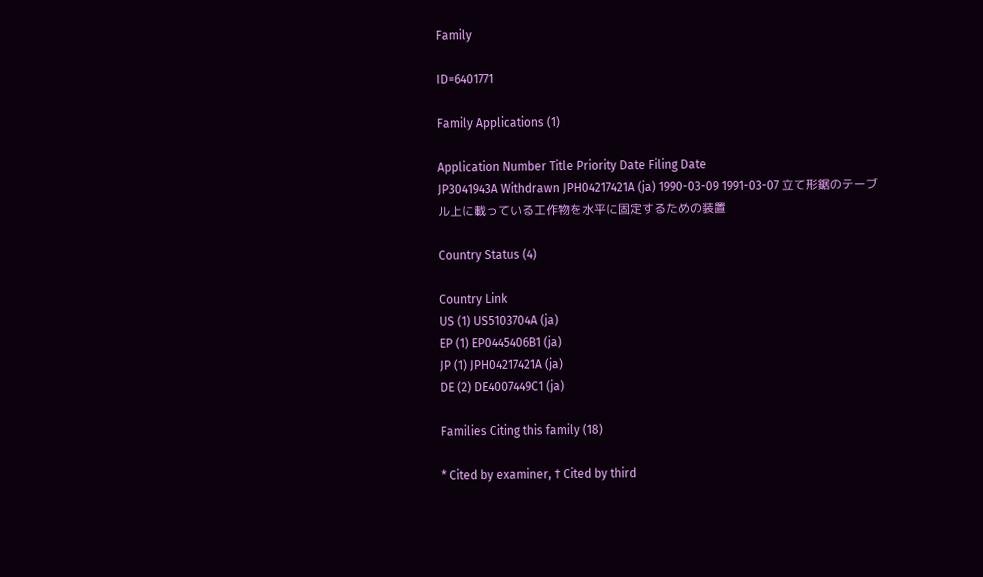Family

ID=6401771

Family Applications (1)

Application Number Title Priority Date Filing Date
JP3041943A Withdrawn JPH04217421A (ja) 1990-03-09 1991-03-07 立て形鋸のテーブル上に載っている工作物を水平に固定するための装置

Country Status (4)

Country Link
US (1) US5103704A (ja)
EP (1) EP0445406B1 (ja)
JP (1) JPH04217421A (ja)
DE (2) DE4007449C1 (ja)

Families Citing this family (18)

* Cited by examiner, † Cited by third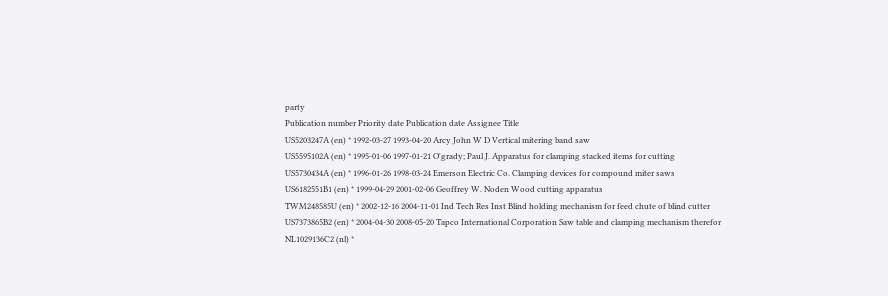party
Publication number Priority date Publication date Assignee Title
US5203247A (en) * 1992-03-27 1993-04-20 Arcy John W D Vertical mitering band saw
US5595102A (en) * 1995-01-06 1997-01-21 O'grady; Paul J. Apparatus for clamping stacked items for cutting
US5730434A (en) * 1996-01-26 1998-03-24 Emerson Electric Co. Clamping devices for compound miter saws
US6182551B1 (en) * 1999-04-29 2001-02-06 Geoffrey W. Noden Wood cutting apparatus
TWM248585U (en) * 2002-12-16 2004-11-01 Ind Tech Res Inst Blind holding mechanism for feed chute of blind cutter
US7373865B2 (en) * 2004-04-30 2008-05-20 Tapco International Corporation Saw table and clamping mechanism therefor
NL1029136C2 (nl) *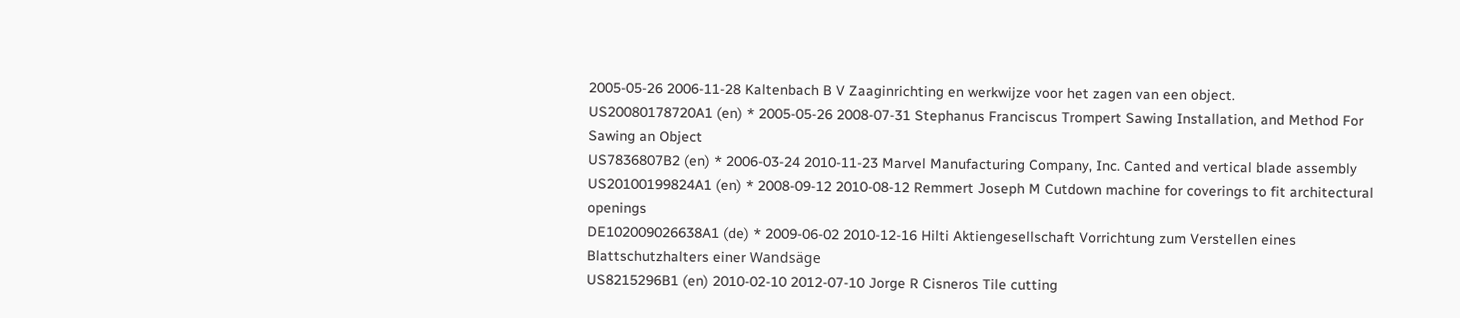2005-05-26 2006-11-28 Kaltenbach B V Zaaginrichting en werkwijze voor het zagen van een object.
US20080178720A1 (en) * 2005-05-26 2008-07-31 Stephanus Franciscus Trompert Sawing Installation, and Method For Sawing an Object
US7836807B2 (en) * 2006-03-24 2010-11-23 Marvel Manufacturing Company, Inc. Canted and vertical blade assembly
US20100199824A1 (en) * 2008-09-12 2010-08-12 Remmert Joseph M Cutdown machine for coverings to fit architectural openings
DE102009026638A1 (de) * 2009-06-02 2010-12-16 Hilti Aktiengesellschaft Vorrichtung zum Verstellen eines Blattschutzhalters einer Wandsäge
US8215296B1 (en) 2010-02-10 2012-07-10 Jorge R Cisneros Tile cutting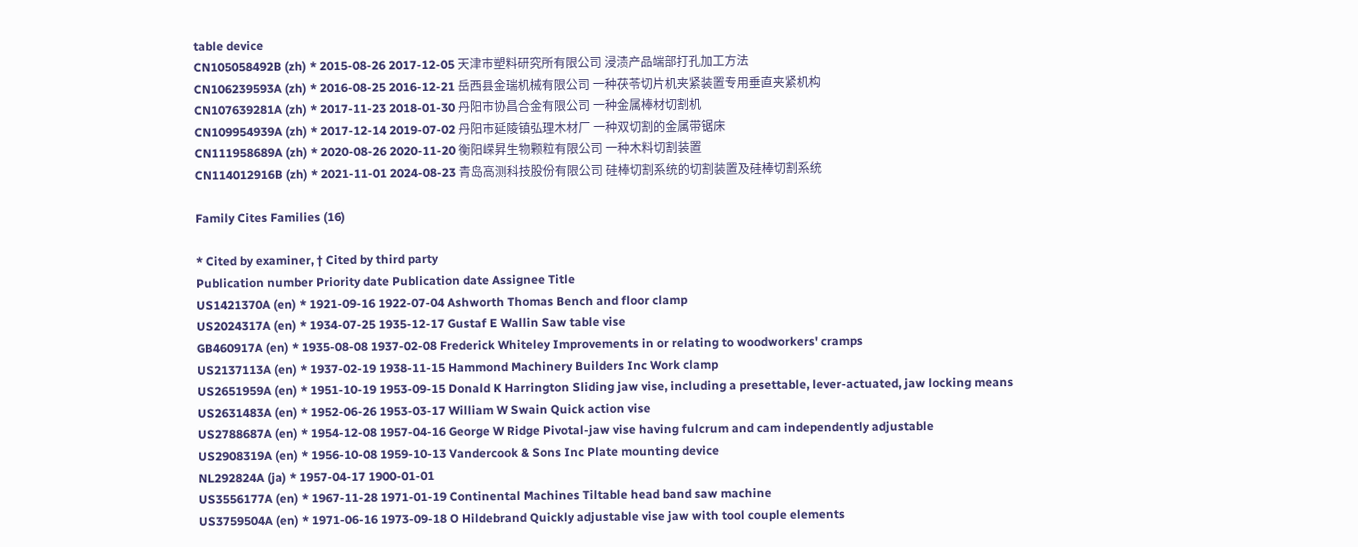table device
CN105058492B (zh) * 2015-08-26 2017-12-05 天津市塑料研究所有限公司 浸渍产品端部打孔加工方法
CN106239593A (zh) * 2016-08-25 2016-12-21 岳西县金瑞机械有限公司 一种茯苓切片机夹紧装置专用垂直夹紧机构
CN107639281A (zh) * 2017-11-23 2018-01-30 丹阳市协昌合金有限公司 一种金属棒材切割机
CN109954939A (zh) * 2017-12-14 2019-07-02 丹阳市延陵镇弘理木材厂 一种双切割的金属带锯床
CN111958689A (zh) * 2020-08-26 2020-11-20 衡阳嵘昇生物颗粒有限公司 一种木料切割装置
CN114012916B (zh) * 2021-11-01 2024-08-23 青岛高测科技股份有限公司 硅棒切割系统的切割装置及硅棒切割系统

Family Cites Families (16)

* Cited by examiner, † Cited by third party
Publication number Priority date Publication date Assignee Title
US1421370A (en) * 1921-09-16 1922-07-04 Ashworth Thomas Bench and floor clamp
US2024317A (en) * 1934-07-25 1935-12-17 Gustaf E Wallin Saw table vise
GB460917A (en) * 1935-08-08 1937-02-08 Frederick Whiteley Improvements in or relating to woodworkers' cramps
US2137113A (en) * 1937-02-19 1938-11-15 Hammond Machinery Builders Inc Work clamp
US2651959A (en) * 1951-10-19 1953-09-15 Donald K Harrington Sliding jaw vise, including a presettable, lever-actuated, jaw locking means
US2631483A (en) * 1952-06-26 1953-03-17 William W Swain Quick action vise
US2788687A (en) * 1954-12-08 1957-04-16 George W Ridge Pivotal-jaw vise having fulcrum and cam independently adjustable
US2908319A (en) * 1956-10-08 1959-10-13 Vandercook & Sons Inc Plate mounting device
NL292824A (ja) * 1957-04-17 1900-01-01
US3556177A (en) * 1967-11-28 1971-01-19 Continental Machines Tiltable head band saw machine
US3759504A (en) * 1971-06-16 1973-09-18 O Hildebrand Quickly adjustable vise jaw with tool couple elements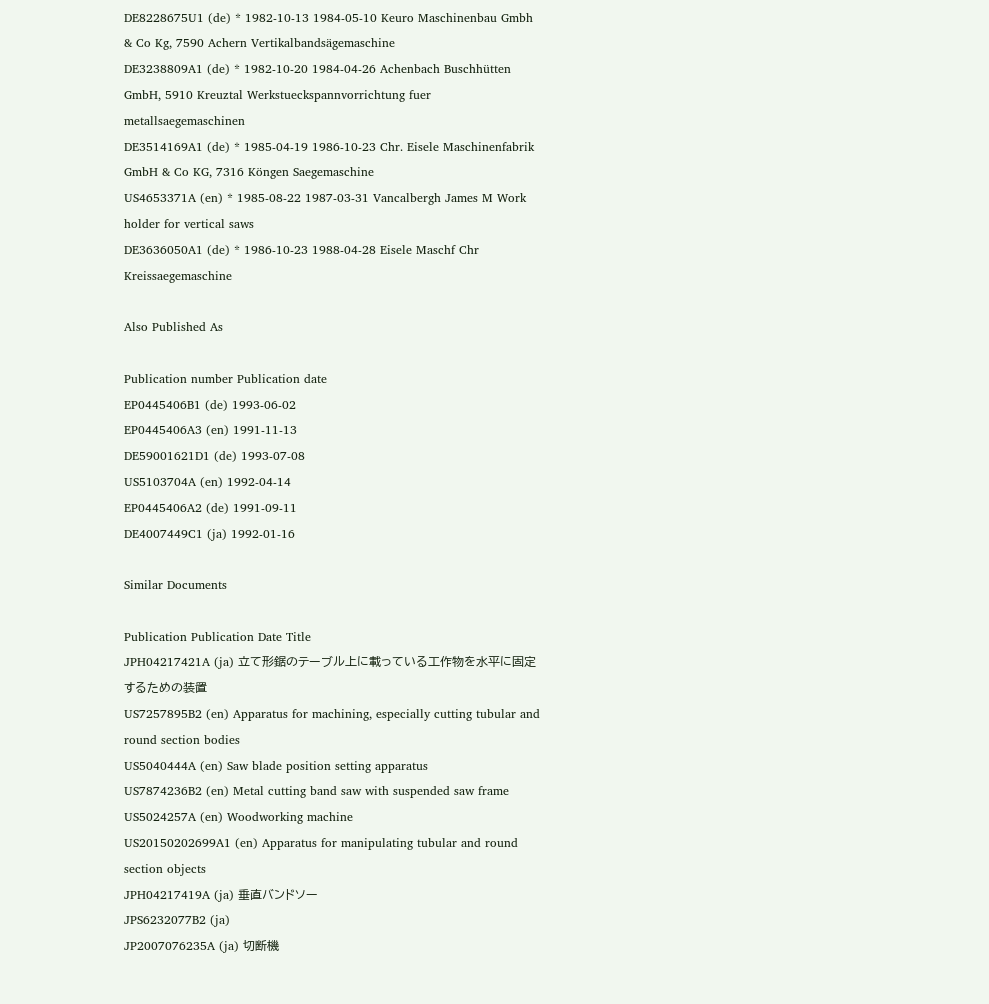DE8228675U1 (de) * 1982-10-13 1984-05-10 Keuro Maschinenbau Gmbh & Co Kg, 7590 Achern Vertikalbandsägemaschine
DE3238809A1 (de) * 1982-10-20 1984-04-26 Achenbach Buschhütten GmbH, 5910 Kreuztal Werkstueckspannvorrichtung fuer metallsaegemaschinen
DE3514169A1 (de) * 1985-04-19 1986-10-23 Chr. Eisele Maschinenfabrik GmbH & Co KG, 7316 Köngen Saegemaschine
US4653371A (en) * 1985-08-22 1987-03-31 Vancalbergh James M Work holder for vertical saws
DE3636050A1 (de) * 1986-10-23 1988-04-28 Eisele Maschf Chr Kreissaegemaschine

Also Published As

Publication number Publication date
EP0445406B1 (de) 1993-06-02
EP0445406A3 (en) 1991-11-13
DE59001621D1 (de) 1993-07-08
US5103704A (en) 1992-04-14
EP0445406A2 (de) 1991-09-11
DE4007449C1 (ja) 1992-01-16

Similar Documents

Publication Publication Date Title
JPH04217421A (ja) 立て形鋸のテーブル上に載っている工作物を水平に固定するための装置
US7257895B2 (en) Apparatus for machining, especially cutting tubular and round section bodies
US5040444A (en) Saw blade position setting apparatus
US7874236B2 (en) Metal cutting band saw with suspended saw frame
US5024257A (en) Woodworking machine
US20150202699A1 (en) Apparatus for manipulating tubular and round section objects
JPH04217419A (ja) 垂直バンドソー
JPS6232077B2 (ja)
JP2007076235A (ja) 切断機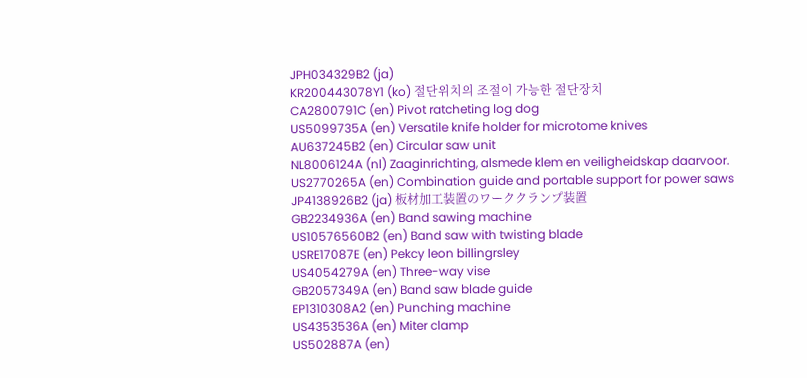JPH034329B2 (ja)
KR200443078Y1 (ko) 절단위치의 조절이 가능한 절단장치
CA2800791C (en) Pivot ratcheting log dog
US5099735A (en) Versatile knife holder for microtome knives
AU637245B2 (en) Circular saw unit
NL8006124A (nl) Zaaginrichting, alsmede klem en veiligheidskap daarvoor.
US2770265A (en) Combination guide and portable support for power saws
JP4138926B2 (ja) 板材加工装置のワーククランプ装置
GB2234936A (en) Band sawing machine
US10576560B2 (en) Band saw with twisting blade
USRE17087E (en) Pekcy leon billingrsley
US4054279A (en) Three-way vise
GB2057349A (en) Band saw blade guide
EP1310308A2 (en) Punching machine
US4353536A (en) Miter clamp
US502887A (en)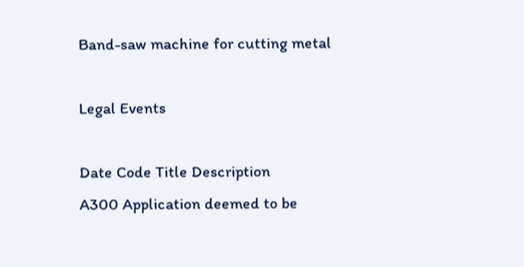Band-saw machine for cutting metal

Legal Events

Date Code Title Description
A300 Application deemed to be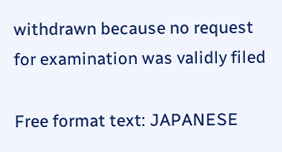withdrawn because no request for examination was validly filed

Free format text: JAPANESE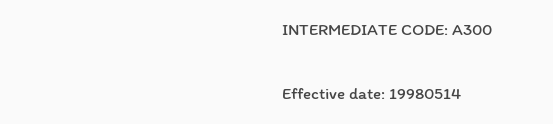INTERMEDIATE CODE: A300

Effective date: 19980514